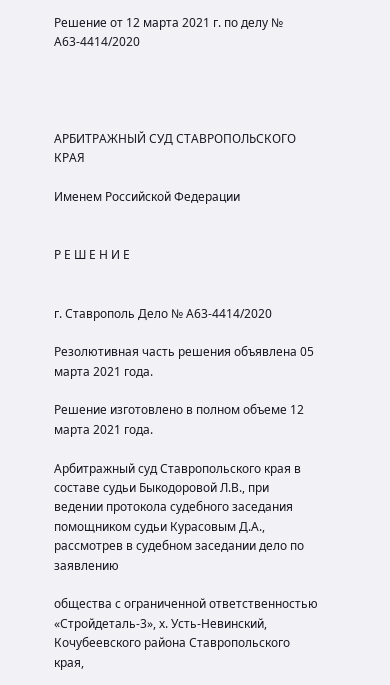Решение от 12 марта 2021 г. по делу № А63-4414/2020




АРБИТРАЖНЫЙ СУД СТАВРОПОЛЬСКОГО КРАЯ

Именем Российской Федерации


Р Е Ш Е Н И Е


г. Ставрополь Дело № А63-4414/2020

Резолютивная часть решения объявлена 05 марта 2021 года.

Решение изготовлено в полном объеме 12 марта 2021 года.

Арбитражный суд Ставропольского края в составе судьи Быкодоровой Л.В., при ведении протокола судебного заседания помощником судьи Курасовым Д.А., рассмотрев в судебном заседании дело по заявлению

общества с ограниченной ответственностью «Стройдеталь-3», х. Усть-Невинский, Кочубеевского района Ставропольского края,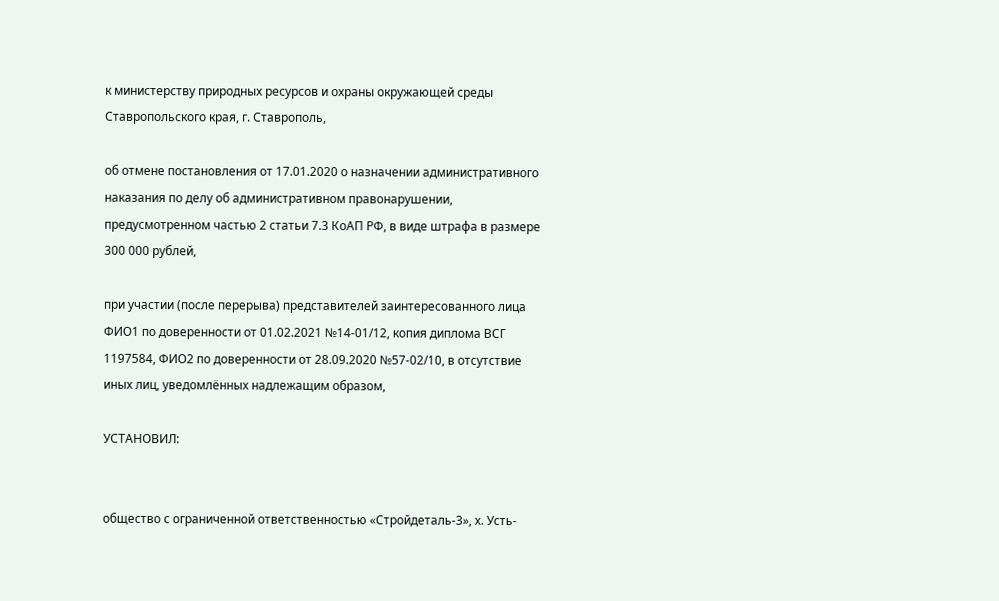к министерству природных ресурсов и охраны окружающей среды Ставропольского края, г. Ставрополь,

об отмене постановления от 17.01.2020 о назначении административного наказания по делу об административном правонарушении, предусмотренном частью 2 статьи 7.3 КоАП РФ, в виде штрафа в размере 300 000 рублей,

при участии (после перерыва) представителей заинтересованного лица ФИО1 по доверенности от 01.02.2021 №14-01/12, копия диплома ВСГ 1197584, ФИО2 по доверенности от 28.09.2020 №57-02/10, в отсутствие иных лиц, уведомлённых надлежащим образом,

УСТАНОВИЛ:


общество с ограниченной ответственностью «Стройдеталь-3», х. Усть-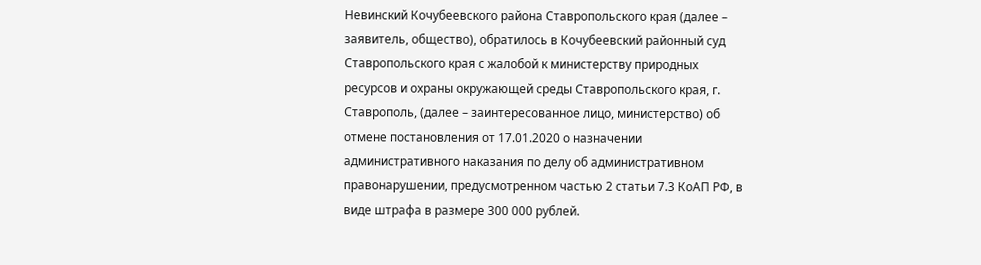Невинский Кочубеевского района Ставропольского края (далее – заявитель, общество), обратилось в Кочубеевский районный суд Ставропольского края с жалобой к министерству природных ресурсов и охраны окружающей среды Ставропольского края, г. Ставрополь, (далее – заинтересованное лицо, министерство) об отмене постановления от 17.01.2020 о назначении административного наказания по делу об административном правонарушении, предусмотренном частью 2 статьи 7.3 КоАП РФ, в виде штрафа в размере 300 000 рублей.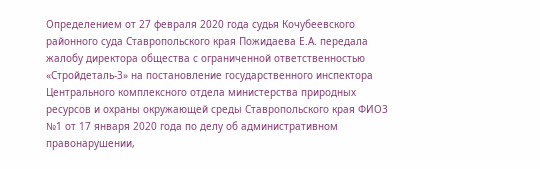Определением от 27 февраля 2020 года судья Кочубеевского районного суда Ставропольского края Пожидаева Е.А. передала жалобу директора общества с ограниченной ответственностью «Стройдеталь-3» на постановление государственного инспектора Центрального комплексного отдела министерства природных ресурсов и охраны окружающей среды Ставропольского края ФИО3 №1 от 17 января 2020 года по делу об административном правонарушении,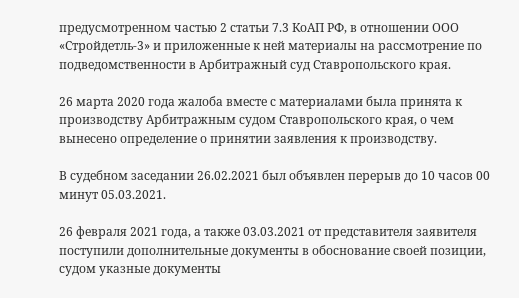предусмотренном частью 2 статьи 7.3 КоАП РФ, в отношении ООО «Стройдетль-3» и приложенные к ней материалы на рассмотрение по подведомственности в Арбитражный суд Ставропольского края.

26 марта 2020 года жалоба вместе с материалами была принята к производству Арбитражным судом Ставропольского края, о чем вынесено определение о принятии заявления к производству.

В судебном заседании 26.02.2021 был объявлен перерыв до 10 часов 00 минут 05.03.2021.

26 февраля 2021 года, а также 03.03.2021 от представителя заявителя поступили дополнительные документы в обоснование своей позиции, судом указные документы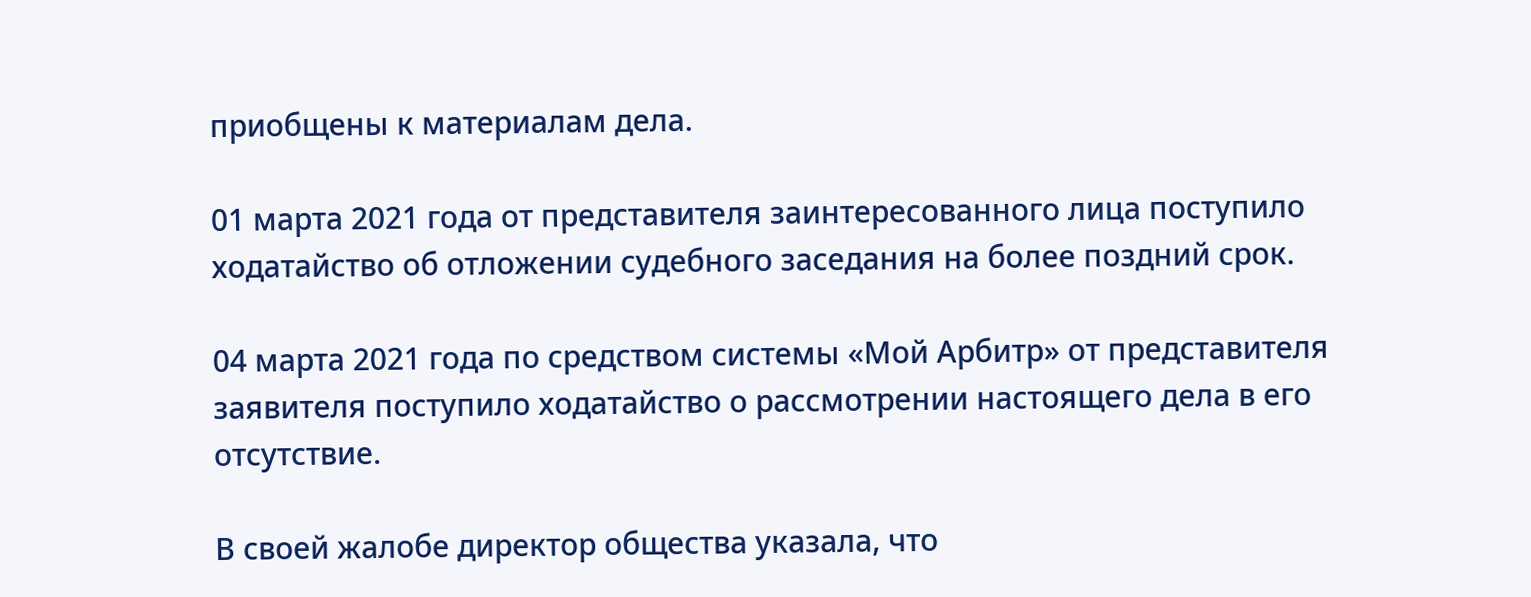приобщены к материалам дела.

01 марта 2021 года от представителя заинтересованного лица поступило ходатайство об отложении судебного заседания на более поздний срок.

04 марта 2021 года по средством системы «Мой Арбитр» от представителя заявителя поступило ходатайство о рассмотрении настоящего дела в его отсутствие.

В своей жалобе директор общества указала, что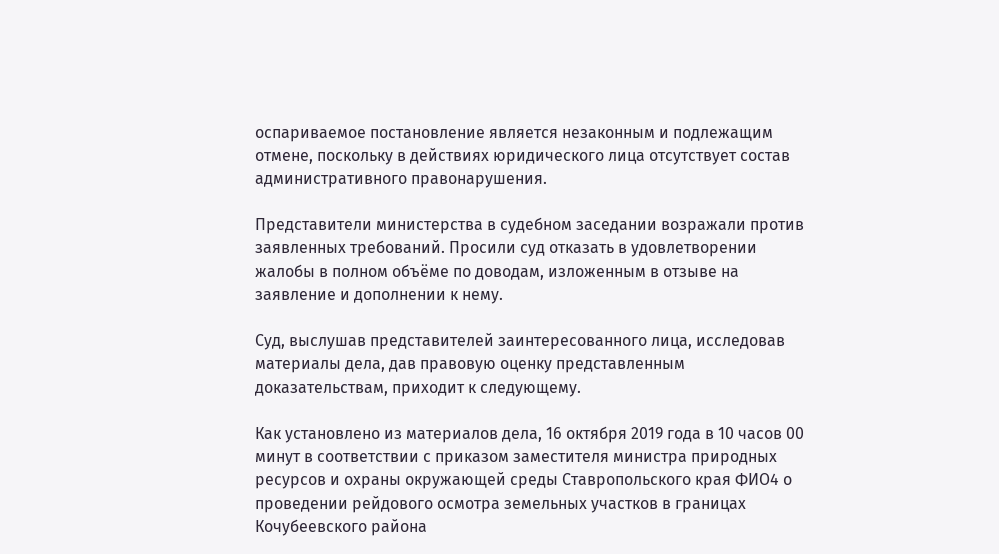оспариваемое постановление является незаконным и подлежащим отмене, поскольку в действиях юридического лица отсутствует состав административного правонарушения.

Представители министерства в судебном заседании возражали против заявленных требований. Просили суд отказать в удовлетворении жалобы в полном объёме по доводам, изложенным в отзыве на заявление и дополнении к нему.

Суд, выслушав представителей заинтересованного лица, исследовав материалы дела, дав правовую оценку представленным доказательствам, приходит к следующему.

Как установлено из материалов дела, 16 октября 2019 года в 10 часов 00 минут в соответствии с приказом заместителя министра природных ресурсов и охраны окружающей среды Ставропольского края ФИО4 о проведении рейдового осмотра земельных участков в границах Кочубеевского района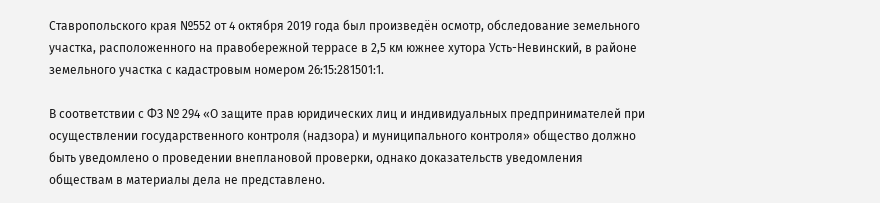Ставропольского края №552 от 4 октября 2019 года был произведён осмотр, обследование земельного участка, расположенного на правобережной террасе в 2,5 км южнее хутора Усть-Невинский, в районе земельного участка с кадастровым номером 26:15:281501:1.

В соответствии с ФЗ № 294 «О защите прав юридических лиц и индивидуальных предпринимателей при осуществлении государственного контроля (надзора) и муниципального контроля» общество должно быть уведомлено о проведении внеплановой проверки, однако доказательств уведомления обществам в материалы дела не представлено.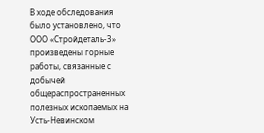В ходе обследования было установлено, что ООО «Стройдеталь-3» произведены горные работы, связанные с добычей общераспространенных полезных ископаемых на Усть-Невинском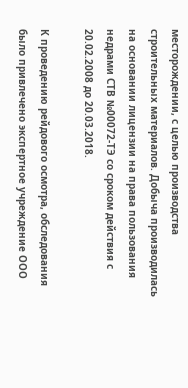месторождении, с целью производства строительных материалов. Добыча производилась на основании лицензии на права пользования недрами СТВ №00072-ТЭ со сроком действия с 20.02.2008 до 20.03.2018.

К проведению рейдового осмотра, обследования было привлечено экспертное учреждение ООО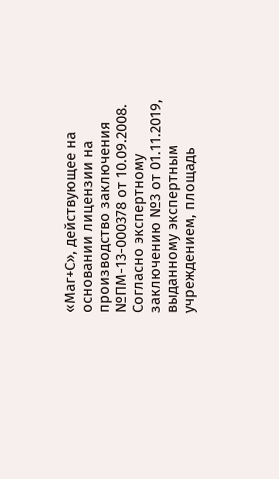«Маг+С», действующее на основании лицензии на производство заключения №ПМ-13-000378 от 10.09.2008. Согласно экспертному заключению №3 от 01.11.2019, выданному экспертным учреждением, площадь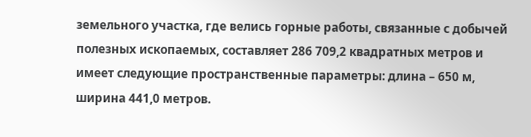земельного участка, где велись горные работы, связанные с добычей полезных ископаемых, составляет 286 709,2 квадратных метров и имеет следующие пространственные параметры: длина – 650 м, ширина 441,0 метров.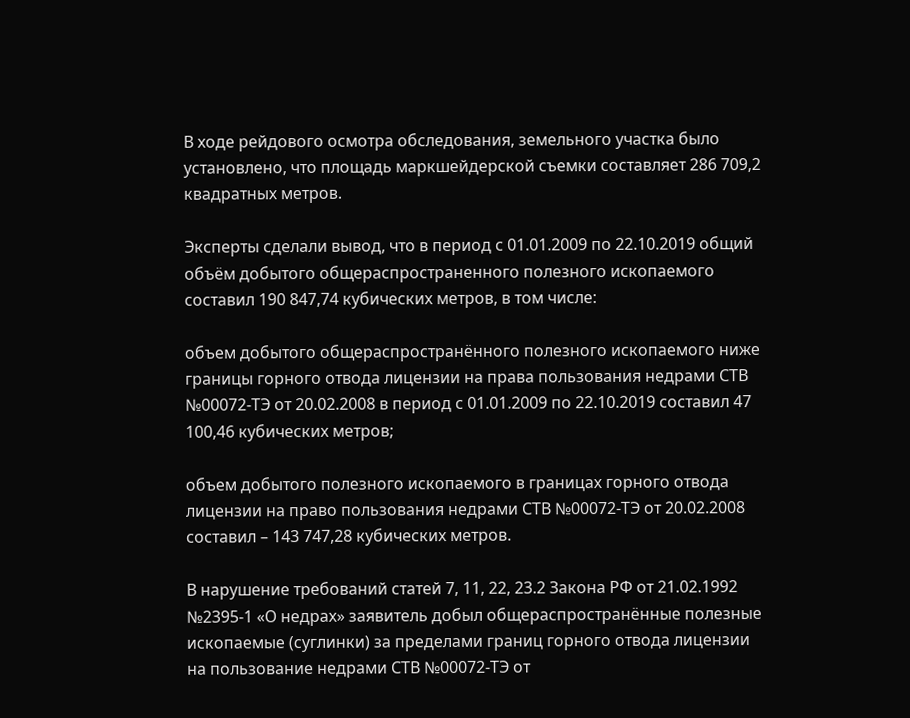В ходе рейдового осмотра обследования, земельного участка было установлено, что площадь маркшейдерской съемки составляет 286 709,2 квадратных метров.

Эксперты сделали вывод, что в период с 01.01.2009 по 22.10.2019 общий объём добытого общераспространенного полезного ископаемого составил 190 847,74 кубических метров, в том числе:

объем добытого общераспространённого полезного ископаемого ниже границы горного отвода лицензии на права пользования недрами СТВ №00072-ТЭ от 20.02.2008 в период с 01.01.2009 по 22.10.2019 составил 47 100,46 кубических метров;

объем добытого полезного ископаемого в границах горного отвода лицензии на право пользования недрами СТВ №00072-ТЭ от 20.02.2008 составил – 143 747,28 кубических метров.

В нарушение требований статей 7, 11, 22, 23.2 Закона РФ от 21.02.1992 №2395-1 «О недрах» заявитель добыл общераспространённые полезные ископаемые (суглинки) за пределами границ горного отвода лицензии на пользование недрами СТВ №00072-ТЭ от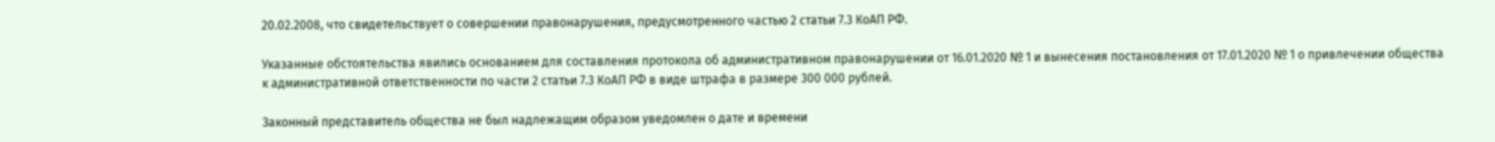20.02.2008, что свидетельствует о совершении правонарушения, предусмотренного частью 2 статьи 7.3 КоАП РФ.

Указанные обстоятельства явились основанием для составления протокола об административном правонарушении от 16.01.2020 № 1 и вынесения постановления от 17.01.2020 № 1 о привлечении общества к административной ответственности по части 2 статьи 7.3 КоАП РФ в виде штрафа в размере 300 000 рублей.

Законный представитель общества не был надлежащим образом уведомлен о дате и времени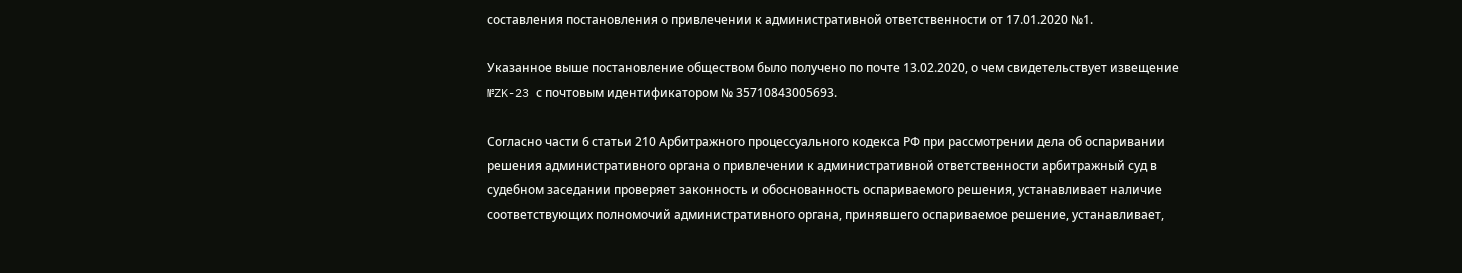составления постановления о привлечении к административной ответственности от 17.01.2020 №1.

Указанное выше постановление обществом было получено по почте 13.02.2020, о чем свидетельствует извещение №ZK-23 с почтовым идентификатором № 35710843005693.

Согласно части 6 статьи 210 Арбитражного процессуального кодекса РФ при рассмотрении дела об оспаривании решения административного органа о привлечении к административной ответственности арбитражный суд в судебном заседании проверяет законность и обоснованность оспариваемого решения, устанавливает наличие соответствующих полномочий административного органа, принявшего оспариваемое решение, устанавливает,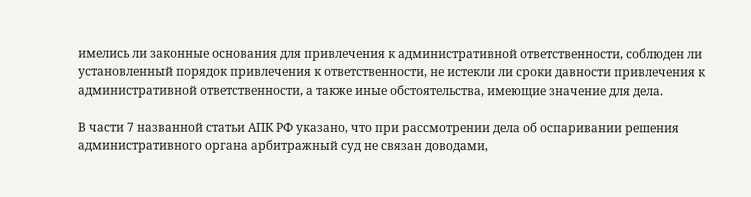имелись ли законные основания для привлечения к административной ответственности, соблюден ли установленный порядок привлечения к ответственности, не истекли ли сроки давности привлечения к административной ответственности, а также иные обстоятельства, имеющие значение для дела.

В части 7 названной статьи АПК РФ указано, что при рассмотрении дела об оспаривании решения административного органа арбитражный суд не связан доводами,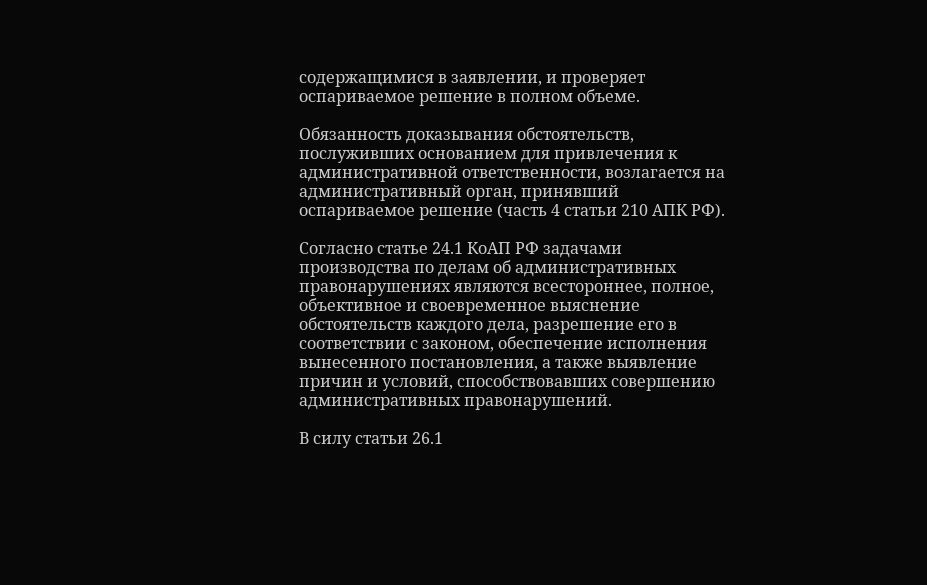содержащимися в заявлении, и проверяет оспариваемое решение в полном объеме.

Обязанность доказывания обстоятельств, послуживших основанием для привлечения к административной ответственности, возлагается на административный орган, принявший оспариваемое решение (часть 4 статьи 210 АПК РФ).

Согласно статье 24.1 КоАП РФ задачами производства по делам об административных правонарушениях являются всестороннее, полное, объективное и своевременное выяснение обстоятельств каждого дела, разрешение его в соответствии с законом, обеспечение исполнения вынесенного постановления, а также выявление причин и условий, способствовавших совершению административных правонарушений.

В силу статьи 26.1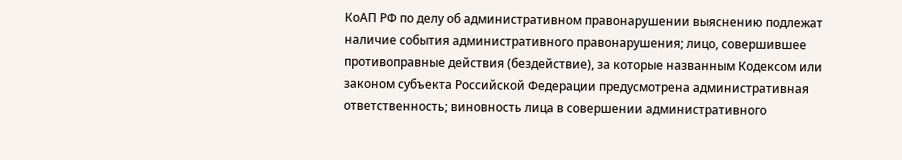КоАП РФ по делу об административном правонарушении выяснению подлежат наличие события административного правонарушения; лицо, совершившее противоправные действия (бездействие), за которые названным Кодексом или законом субъекта Российской Федерации предусмотрена административная ответственность; виновность лица в совершении административного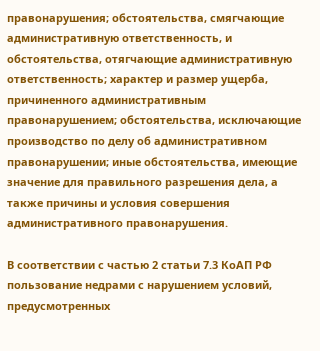правонарушения; обстоятельства, смягчающие административную ответственность, и обстоятельства, отягчающие административную ответственность; характер и размер ущерба, причиненного административным правонарушением; обстоятельства, исключающие производство по делу об административном правонарушении; иные обстоятельства, имеющие значение для правильного разрешения дела, а также причины и условия совершения административного правонарушения.

В соответствии с частью 2 статьи 7.3 КоАП РФ пользование недрами с нарушением условий, предусмотренных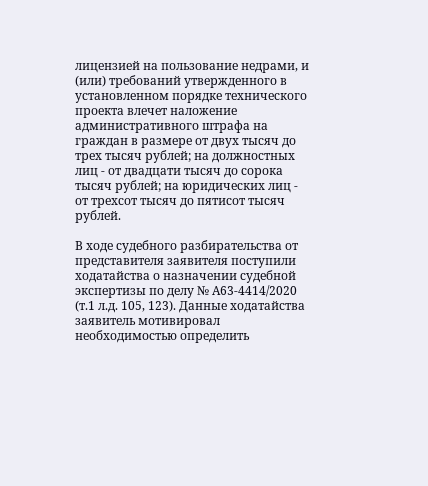лицензией на пользование недрами, и (или) требований утвержденного в установленном порядке технического проекта влечет наложение административного штрафа на граждан в размере от двух тысяч до трех тысяч рублей; на должностных лиц - от двадцати тысяч до сорока тысяч рублей; на юридических лиц - от трехсот тысяч до пятисот тысяч рублей.

В ходе судебного разбирательства от представителя заявителя поступили ходатайства о назначении судебной экспертизы по делу № А63-4414/2020 (т.1 л.д. 105, 123). Данные ходатайства заявитель мотивировал необходимостью определить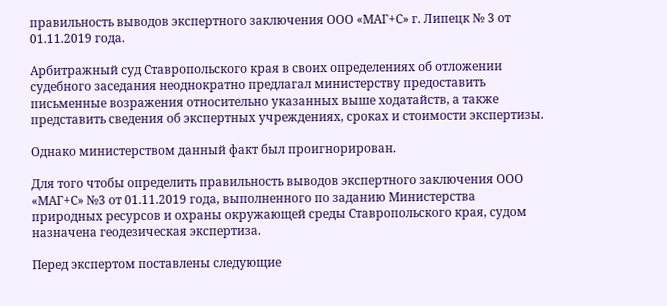правильность выводов экспертного заключения ООО «МАГ+С» г. Липецк № 3 от 01.11.2019 года.

Арбитражный суд Ставропольского края в своих определениях об отложении судебного заседания неоднократно предлагал министерству предоставить письменные возражения относительно указанных выше ходатайств, а также представить сведения об экспертных учреждениях, сроках и стоимости экспертизы.

Однако министерством данный факт был проигнорирован.

Для того чтобы определить правильность выводов экспертного заключения ООО «МАГ+С» №3 от 01.11.2019 года, выполненного по заданию Министерства природных ресурсов и охраны окружающей среды Ставропольского края, судом назначена геодезическая экспертиза.

Перед экспертом поставлены следующие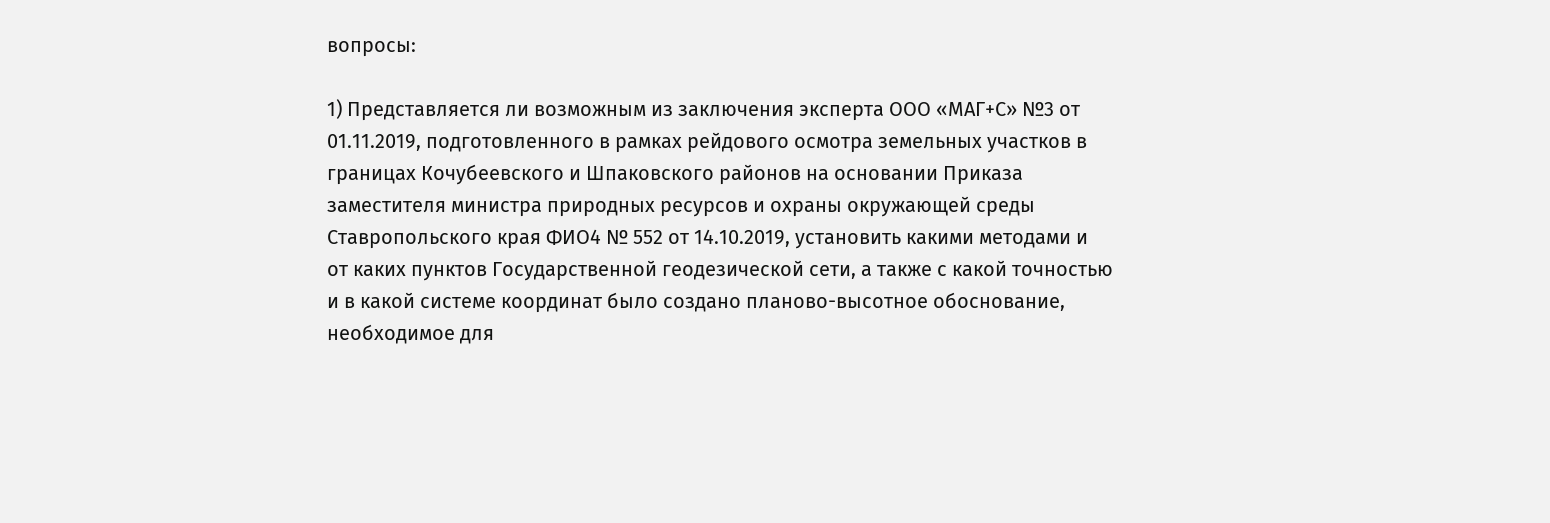вопросы:

1) Представляется ли возможным из заключения эксперта ООО «МАГ+С» №3 от 01.11.2019, подготовленного в рамках рейдового осмотра земельных участков в границах Кочубеевского и Шпаковского районов на основании Приказа заместителя министра природных ресурсов и охраны окружающей среды Ставропольского края ФИО4 № 552 от 14.10.2019, установить какими методами и от каких пунктов Государственной геодезической сети, а также с какой точностью и в какой системе координат было создано планово-высотное обоснование, необходимое для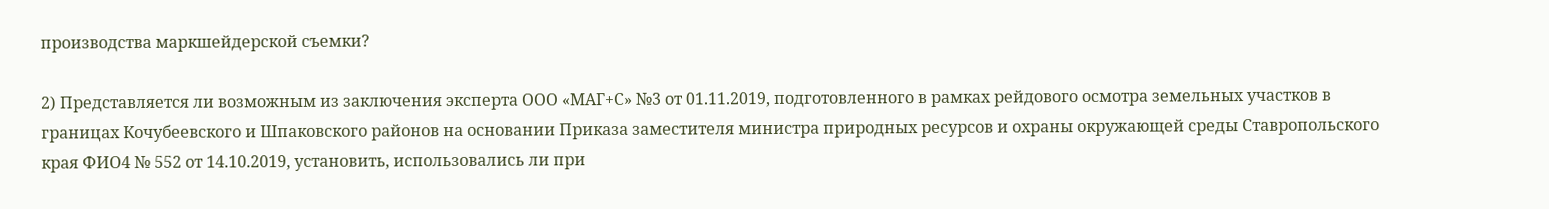производства маркшейдерской съемки?

2) Представляется ли возможным из заключения эксперта ООО «МАГ+С» №3 от 01.11.2019, подготовленного в рамках рейдового осмотра земельных участков в границах Кочубеевского и Шпаковского районов на основании Приказа заместителя министра природных ресурсов и охраны окружающей среды Ставропольского края ФИО4 № 552 от 14.10.2019, установить, использовались ли при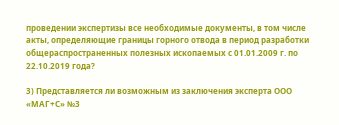проведении экспертизы все необходимые документы, в том числе акты, определяющие границы горного отвода в период разработки общераспространенных полезных ископаемых с 01.01.2009 г. по 22.10.2019 года?

3) Представляется ли возможным из заключения эксперта ООО «МАГ+С» №3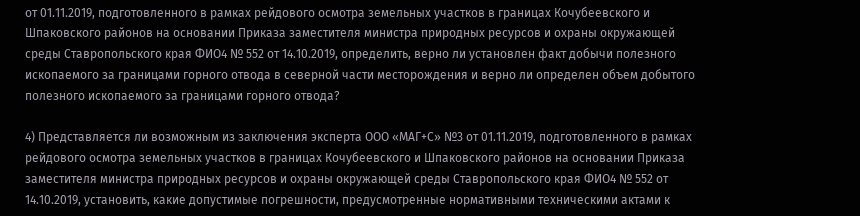от 01.11.2019, подготовленного в рамках рейдового осмотра земельных участков в границах Кочубеевского и Шпаковского районов на основании Приказа заместителя министра природных ресурсов и охраны окружающей среды Ставропольского края ФИО4 № 552 от 14.10.2019, определить, верно ли установлен факт добычи полезного ископаемого за границами горного отвода в северной части месторождения и верно ли определен объем добытого полезного ископаемого за границами горного отвода?

4) Представляется ли возможным из заключения эксперта ООО «МАГ+С» №3 от 01.11.2019, подготовленного в рамках рейдового осмотра земельных участков в границах Кочубеевского и Шпаковского районов на основании Приказа заместителя министра природных ресурсов и охраны окружающей среды Ставропольского края ФИО4 № 552 от 14.10.2019, установить, какие допустимые погрешности, предусмотренные нормативными техническими актами к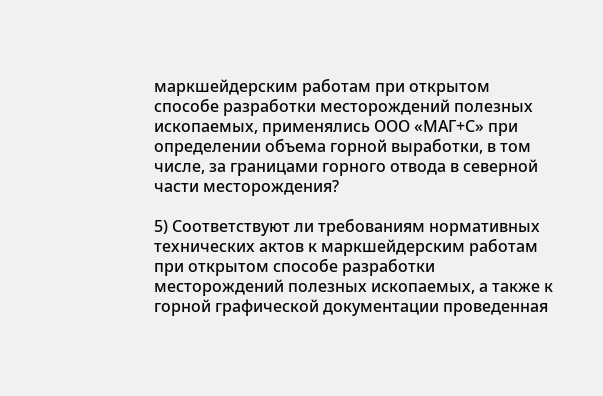маркшейдерским работам при открытом способе разработки месторождений полезных ископаемых, применялись ООО «МАГ+С» при определении объема горной выработки, в том числе, за границами горного отвода в северной части месторождения?

5) Соответствуют ли требованиям нормативных технических актов к маркшейдерским работам при открытом способе разработки месторождений полезных ископаемых, а также к горной графической документации проведенная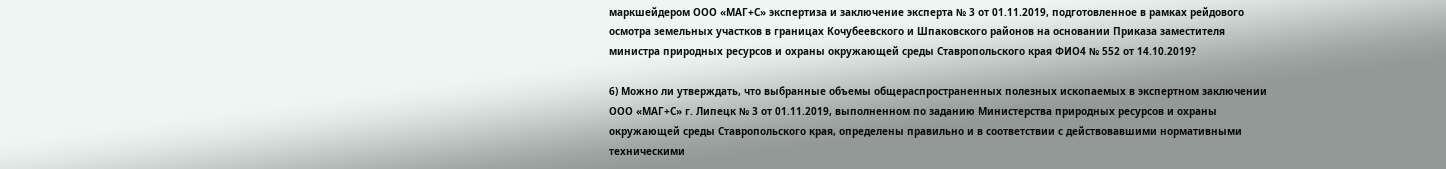маркшейдером ООО «МАГ+С» экспертиза и заключение эксперта № 3 от 01.11.2019, подготовленное в рамках рейдового осмотра земельных участков в границах Кочубеевского и Шпаковского районов на основании Приказа заместителя министра природных ресурсов и охраны окружающей среды Ставропольского края ФИО4 № 552 от 14.10.2019?

6) Можно ли утверждать, что выбранные объемы общераспространенных полезных ископаемых в экспертном заключении ООО «МАГ+С» г. Липецк № 3 от 01.11.2019, выполненном по заданию Министерства природных ресурсов и охраны окружающей среды Ставропольского края, определены правильно и в соответствии с действовавшими нормативными техническими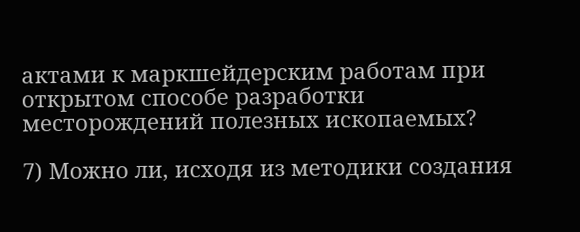актами к маркшейдерским работам при открытом способе разработки месторождений полезных ископаемых?

7) Можно ли, исходя из методики создания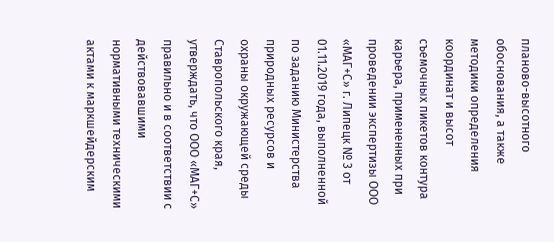планово-высотного обоснования, а также методики определения координат и высот съемочных пикетов контура карьера, примененных при проведении экспертизы ООО «МАГ+С» г. Липецк № 3 от 01.11.2019 года, выполненной по заданию Министерства природных ресурсов и охраны окружающей среды Ставропольского края, утверждать, что ООО «МАГ+С» правильно и в соответствии с действовавшими нормативными техническими актами к маркшейдерским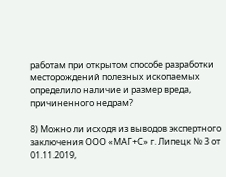работам при открытом способе разработки месторождений полезных ископаемых определило наличие и размер вреда, причиненного недрам?

8) Можно ли исходя из выводов экспертного заключения ООО «МАГ+С» г. Липецк № 3 от 01.11.2019,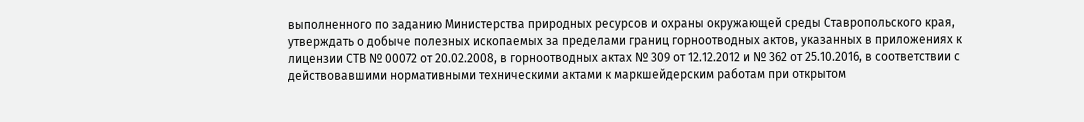выполненного по заданию Министерства природных ресурсов и охраны окружающей среды Ставропольского края, утверждать о добыче полезных ископаемых за пределами границ горноотводных актов, указанных в приложениях к лицензии СТВ № 00072 от 20.02.2008, в горноотводных актах № 309 от 12.12.2012 и № 362 от 25.10.2016, в соответствии с действовавшими нормативными техническими актами к маркшейдерским работам при открытом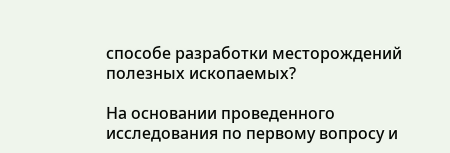способе разработки месторождений полезных ископаемых?

На основании проведенного исследования по первому вопросу и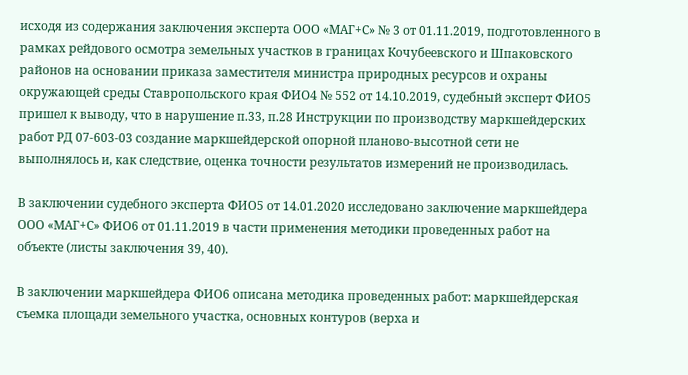исходя из содержания заключения эксперта ООО «МАГ+С» № 3 от 01.11.2019, подготовленного в рамках рейдового осмотра земельных участков в границах Кочубеевского и Шпаковского районов на основании приказа заместителя министра природных ресурсов и охраны окружающей среды Ставропольского края ФИО4 № 552 от 14.10.2019, судебный эксперт ФИО5 пришел к выводу, что в нарушение п.33, п.28 Инструкции по производству маркшейдерских работ РД 07-603-03 создание маркшейдерской опорной планово-высотной сети не выполнялось и, как следствие, оценка точности результатов измерений не производилась.

В заключении судебного эксперта ФИО5 от 14.01.2020 исследовано заключение маркшейдера ООО «МАГ+С» ФИО6 от 01.11.2019 в части применения методики проведенных работ на объекте (листы заключения 39, 40).

В заключении маркшейдера ФИО6 описана методика проведенных работ: маркшейдерская съемка площади земельного участка, основных контуров (верха и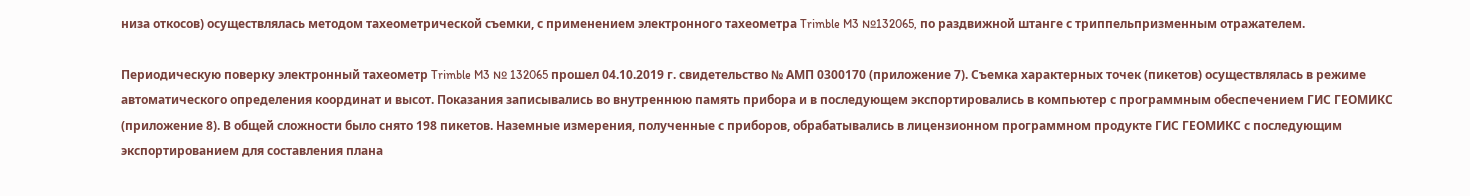низа откосов) осуществлялась методом тахеометрической съемки, с применением электронного тахеометра Trimble M3 №132065, по раздвижной штанге с триппельпризменным отражателем.

Периодическую поверку электронный тахеометр Trimble M3 № 132065 прошел 04.10.2019 г. свидетельство № АМП 0300170 (приложение 7). Съемка характерных точек (пикетов) осуществлялась в режиме автоматического определения координат и высот. Показания записывались во внутреннюю память прибора и в последующем экспортировались в компьютер с программным обеспечением ГИС ГЕОМИКС (приложение 8). В общей сложности было снято 198 пикетов. Наземные измерения, полученные с приборов, обрабатывались в лицензионном программном продукте ГИС ГЕОМИКС с последующим экспортированием для составления плана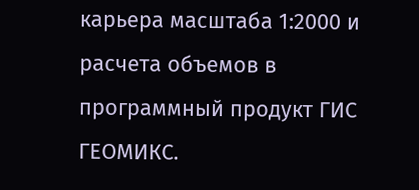карьера масштаба 1:2000 и расчета объемов в программный продукт ГИС ГЕОМИКС.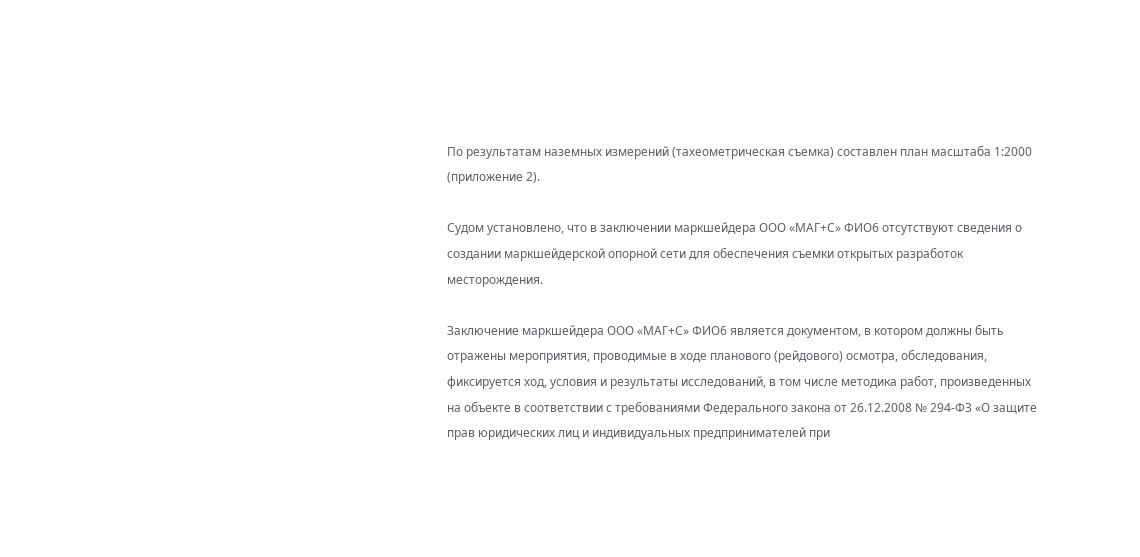По результатам наземных измерений (тахеометрическая съемка) составлен план масштаба 1:2000 (приложение 2).

Судом установлено, что в заключении маркшейдера ООО «МАГ+С» ФИО6 отсутствуют сведения о создании маркшейдерской опорной сети для обеспечения съемки открытых разработок месторождения.

Заключение маркшейдера ООО «МАГ+С» ФИО6 является документом, в котором должны быть отражены мероприятия, проводимые в ходе планового (рейдового) осмотра, обследования, фиксируется ход, условия и результаты исследований, в том числе методика работ, произведенных на объекте в соответствии с требованиями Федерального закона от 26.12.2008 № 294-ФЗ «О защите прав юридических лиц и индивидуальных предпринимателей при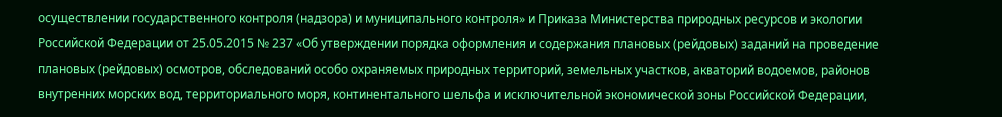осуществлении государственного контроля (надзора) и муниципального контроля» и Приказа Министерства природных ресурсов и экологии Российской Федерации от 25.05.2015 № 237 «Об утверждении порядка оформления и содержания плановых (рейдовых) заданий на проведение плановых (рейдовых) осмотров, обследований особо охраняемых природных территорий, земельных участков, акваторий водоемов, районов внутренних морских вод, территориального моря, континентального шельфа и исключительной экономической зоны Российской Федерации,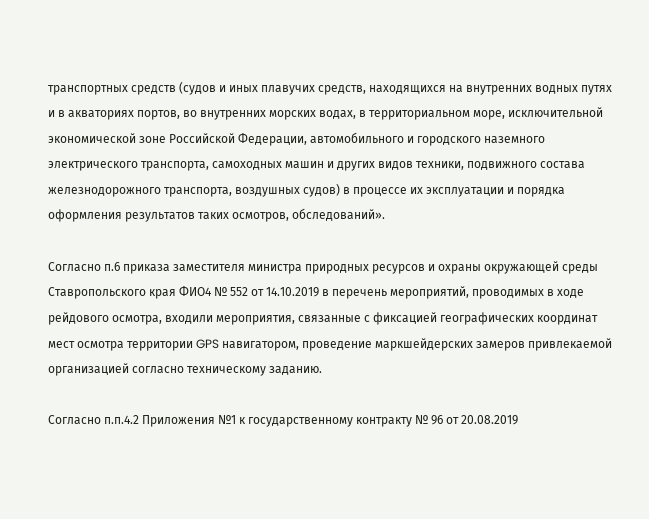транспортных средств (судов и иных плавучих средств, находящихся на внутренних водных путях и в акваториях портов, во внутренних морских водах, в территориальном море, исключительной экономической зоне Российской Федерации, автомобильного и городского наземного электрического транспорта, самоходных машин и других видов техники, подвижного состава железнодорожного транспорта, воздушных судов) в процессе их эксплуатации и порядка оформления результатов таких осмотров, обследований».

Согласно п.6 приказа заместителя министра природных ресурсов и охраны окружающей среды Ставропольского края ФИО4 № 552 от 14.10.2019 в перечень мероприятий, проводимых в ходе рейдового осмотра, входили мероприятия, связанные с фиксацией географических координат мест осмотра территории GPS навигатором, проведение маркшейдерских замеров привлекаемой организацией согласно техническому заданию.

Согласно п.п.4.2 Приложения №1 к государственному контракту № 96 от 20.08.2019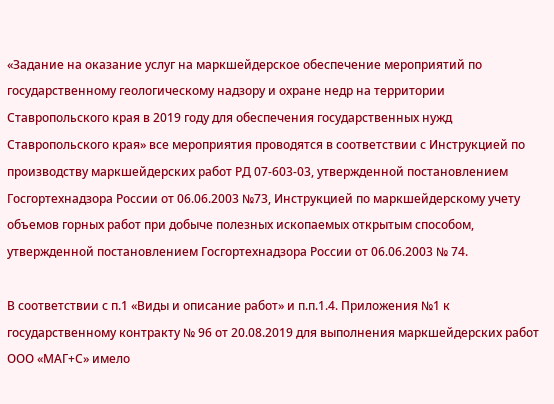«Задание на оказание услуг на маркшейдерское обеспечение мероприятий по государственному геологическому надзору и охране недр на территории Ставропольского края в 2019 году для обеспечения государственных нужд Ставропольского края» все мероприятия проводятся в соответствии с Инструкцией по производству маркшейдерских работ РД 07-603-03, утвержденной постановлением Госгортехнадзора России от 06.06.2003 №73, Инструкцией по маркшейдерскому учету объемов горных работ при добыче полезных ископаемых открытым способом, утвержденной постановлением Госгортехнадзора России от 06.06.2003 № 74.

В соответствии с п.1 «Виды и описание работ» и п.п.1.4. Приложения №1 к государственному контракту № 96 от 20.08.2019 для выполнения маркшейдерских работ ООО «МАГ+С» имело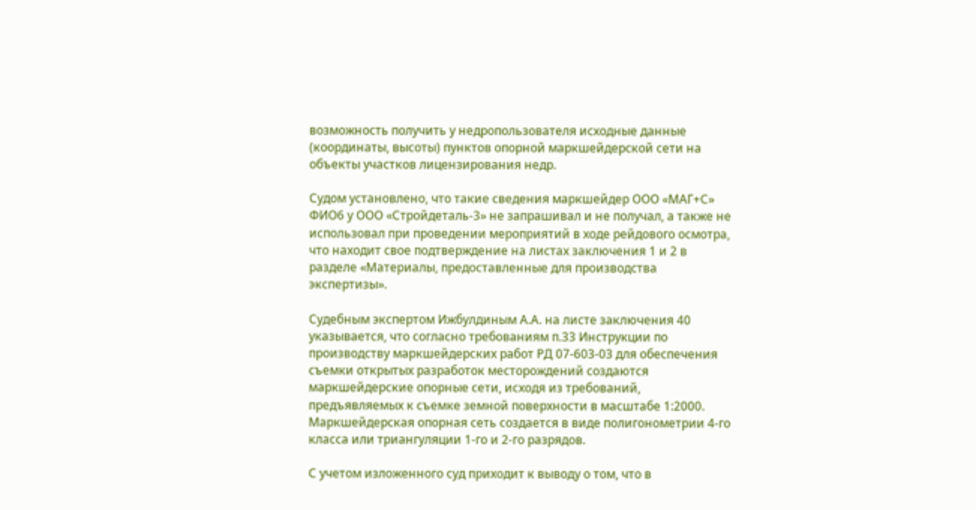возможность получить у недропользователя исходные данные (координаты, высоты) пунктов опорной маркшейдерской сети на объекты участков лицензирования недр.

Судом установлено, что такие сведения маркшейдер ООО «МАГ+С» ФИО6 у ООО «Стройдеталь-3» не запрашивал и не получал, а также не использовал при проведении мероприятий в ходе рейдового осмотра, что находит свое подтверждение на листах заключения 1 и 2 в разделе «Материалы, предоставленные для производства экспертизы».

Судебным экспертом Ижбулдиным А.А. на листе заключения 40 указывается, что согласно требованиям п.33 Инструкции по производству маркшейдерских работ РД 07-603-03 для обеспечения съемки открытых разработок месторождений создаются маркшейдерские опорные сети, исходя из требований, предъявляемых к съемке земной поверхности в масштабе 1:2000. Маркшейдерская опорная сеть создается в виде полигонометрии 4-го класса или триангуляции 1-го и 2-го разрядов.

С учетом изложенного суд приходит к выводу о том, что в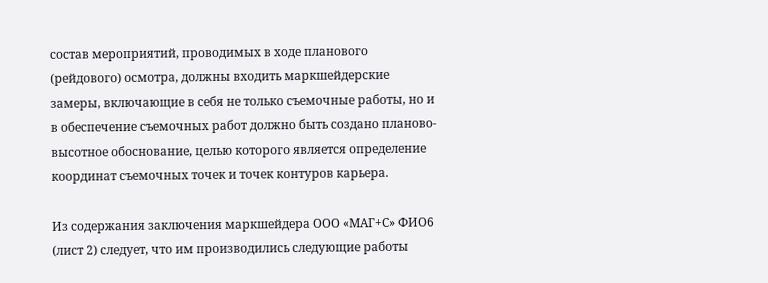состав мероприятий, проводимых в ходе планового (рейдового) осмотра, должны входить маркшейдерские замеры, включающие в себя не только съемочные работы, но и в обеспечение съемочных работ должно быть создано планово-высотное обоснование, целью которого является определение координат съемочных точек и точек контуров карьера.

Из содержания заключения маркшейдера ООО «МАГ+С» ФИО6 (лист 2) следует, что им производились следующие работы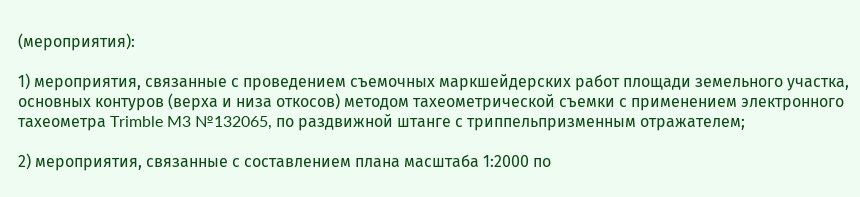(мероприятия):

1) мероприятия, связанные с проведением съемочных маркшейдерских работ площади земельного участка, основных контуров (верха и низа откосов) методом тахеометрической съемки с применением электронного тахеометра Trimble M3 №132065, по раздвижной штанге с триппельпризменным отражателем;

2) мероприятия, связанные с составлением плана масштаба 1:2000 по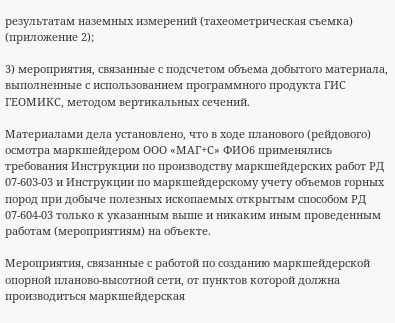результатам наземных измерений (тахеометрическая съемка) (приложение 2);

3) мероприятия, связанные с подсчетом объема добытого материала, выполненные с использованием программного продукта ГИС ГЕОМИКС, методом вертикальных сечений.

Материалами дела установлено, что в ходе планового (рейдового) осмотра маркшейдером ООО «МАГ+С» ФИО6 применялись требования Инструкции по производству маркшейдерских работ РД 07-603-03 и Инструкции по маркшейдерскому учету объемов горных пород при добыче полезных ископаемых открытым способом РД 07-604-03 только к указанным выше и никаким иным проведенным работам (мероприятиям) на объекте.

Мероприятия, связанные с работой по созданию маркшейдерской опорной планово-высотной сети, от пунктов которой должна производиться маркшейдерская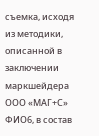съемка, исходя из методики, описанной в заключении маркшейдера ООО «МАГ+С» ФИО6, в состав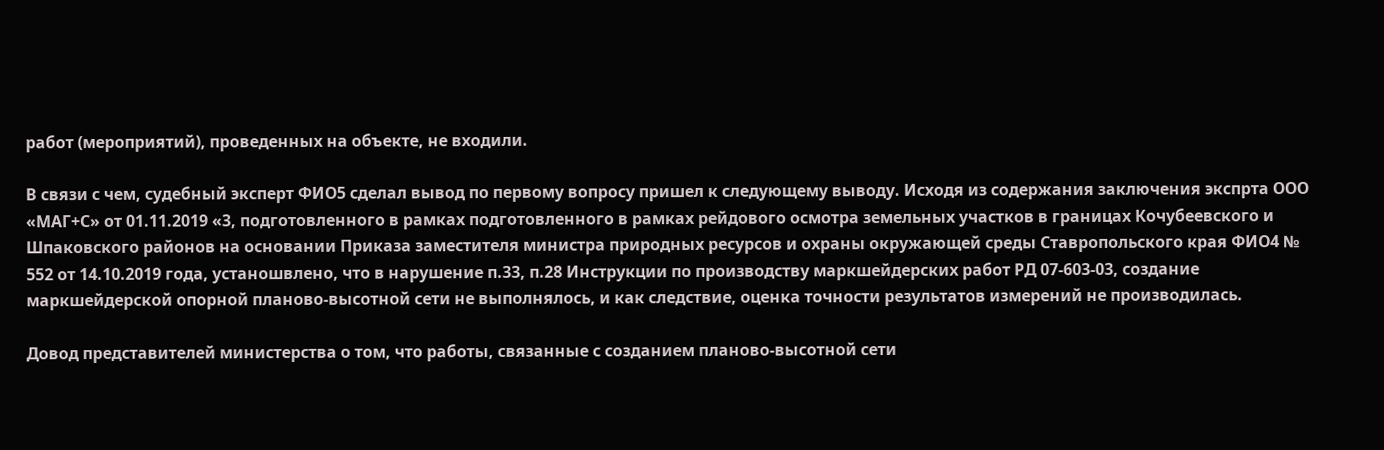работ (мероприятий), проведенных на объекте, не входили.

В связи с чем, судебный эксперт ФИО5 сделал вывод по первому вопросу пришел к следующему выводу. Исходя из содержания заключения экспрта ООО «МАГ+С» от 01.11.2019 «3, подготовленного в рамках подготовленного в рамках рейдового осмотра земельных участков в границах Кочубеевского и Шпаковского районов на основании Приказа заместителя министра природных ресурсов и охраны окружающей среды Ставропольского края ФИО4 № 552 от 14.10.2019 года, устаношвлено, что в нарушение п.33, п.28 Инструкции по производству маркшейдерских работ РД 07-603-03, создание маркшейдерской опорной планово-высотной сети не выполнялось, и как следствие, оценка точности результатов измерений не производилась.

Довод представителей министерства о том, что работы, связанные с созданием планово-высотной сети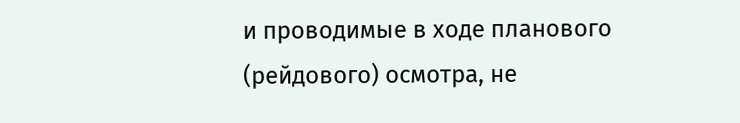и проводимые в ходе планового (рейдового) осмотра, не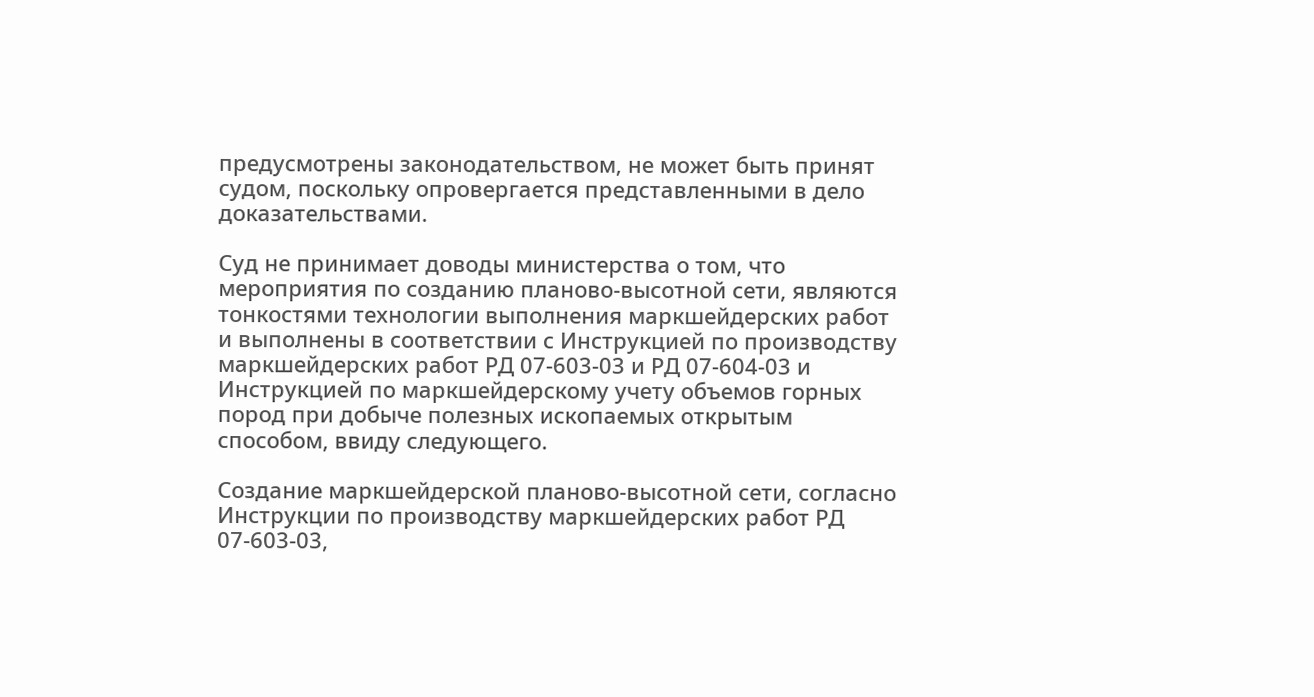предусмотрены законодательством, не может быть принят судом, поскольку опровергается представленными в дело доказательствами.

Суд не принимает доводы министерства о том, что мероприятия по созданию планово-высотной сети, являются тонкостями технологии выполнения маркшейдерских работ и выполнены в соответствии с Инструкцией по производству маркшейдерских работ РД 07-603-03 и РД 07-604-03 и Инструкцией по маркшейдерскому учету объемов горных пород при добыче полезных ископаемых открытым способом, ввиду следующего.

Создание маркшейдерской планово-высотной сети, согласно Инструкции по производству маркшейдерских работ РД 07-603-03,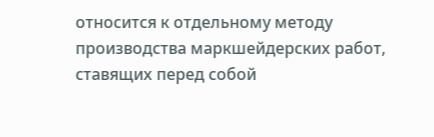относится к отдельному методу производства маркшейдерских работ, ставящих перед собой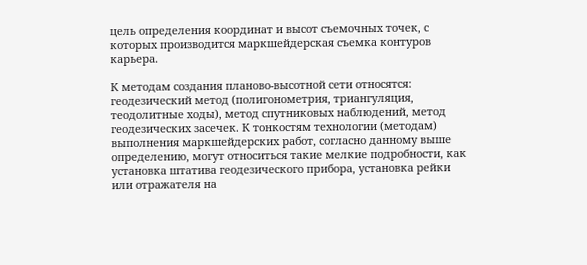цель определения координат и высот съемочных точек, с которых производится маркшейдерская съемка контуров карьера.

К методам создания планово-высотной сети относятся: геодезический метод (полигонометрия, триангуляция, теодолитные ходы), метод спутниковых наблюдений, метод геодезических засечек. К тонкостям технологии (методам) выполнения маркшейдерских работ, согласно данному выше определению, могут относиться такие мелкие подробности, как установка штатива геодезического прибора, установка рейки или отражателя на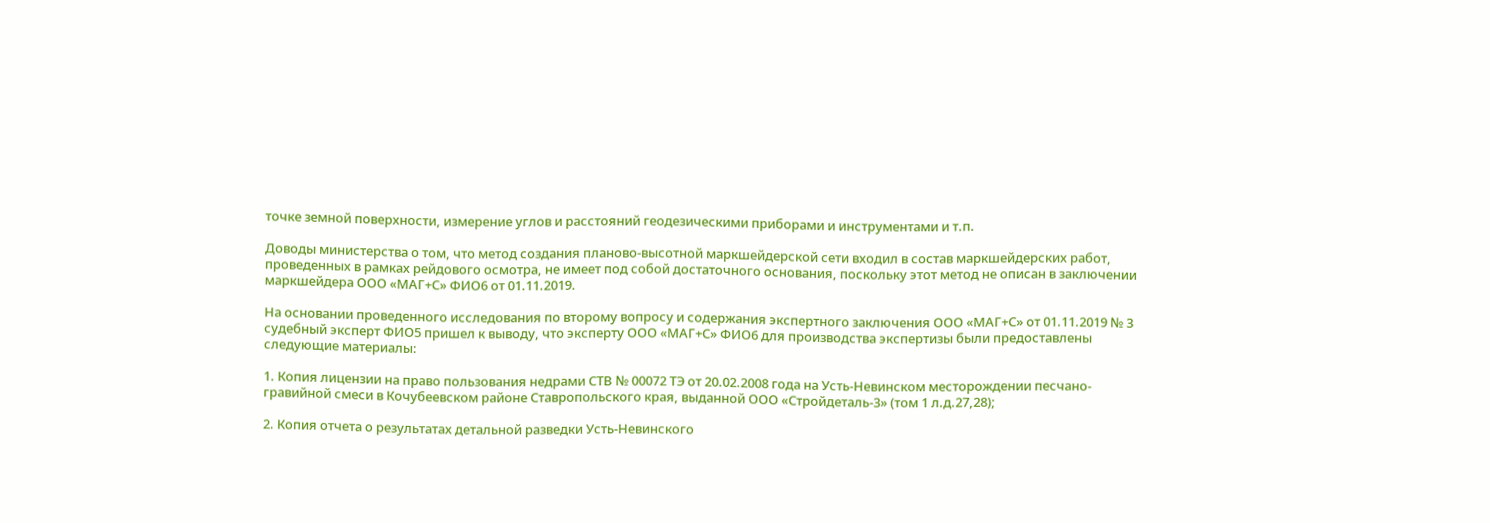точке земной поверхности, измерение углов и расстояний геодезическими приборами и инструментами и т.п.

Доводы министерства о том, что метод создания планово-высотной маркшейдерской сети входил в состав маркшейдерских работ, проведенных в рамках рейдового осмотра, не имеет под собой достаточного основания, поскольку этот метод не описан в заключении маркшейдера ООО «МАГ+С» ФИО6 от 01.11.2019.

На основании проведенного исследования по второму вопросу и содержания экспертного заключения ООО «МАГ+С» от 01.11.2019 № 3 судебный эксперт ФИО5 пришел к выводу, что эксперту ООО «МАГ+С» ФИО6 для производства экспертизы были предоставлены следующие материалы:

1. Копия лицензии на право пользования недрами СТВ № 00072 ТЭ от 20.02.2008 года на Усть-Невинском месторождении песчано-гравийной смеси в Кочубеевском районе Ставропольского края, выданной ООО «Стройдеталь-3» (том 1 л.д.27,28);

2. Копия отчета о результатах детальной разведки Усть-Невинского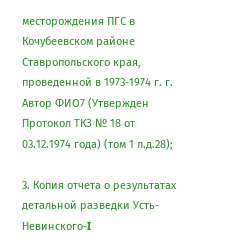месторождения ПГС в Кочубеевском районе Ставропольского края, проведенной в 1973-1974 г. г. Автор ФИО7 (Утвержден Протокол ТКЗ № 18 от 03.12.1974 года) (том 1 л.д.28);

3. Копия отчета о результатах детальной разведки Усть-Невинского-I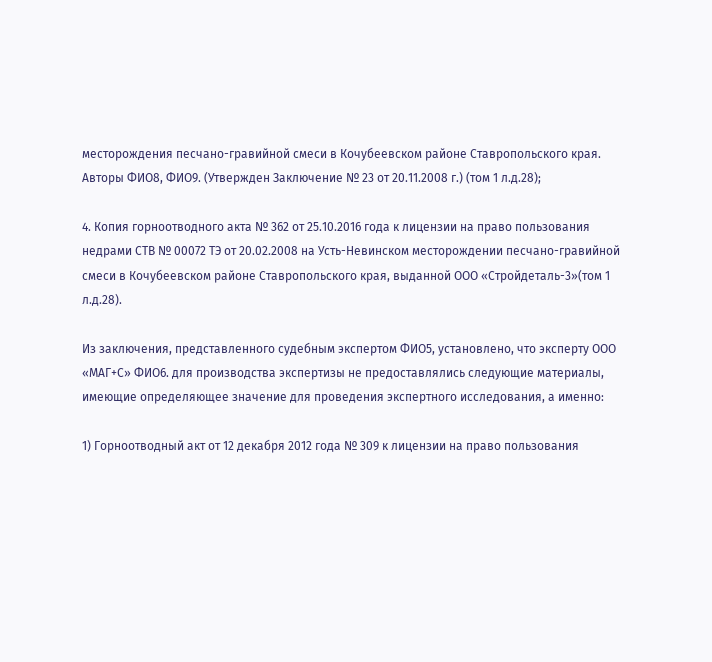месторождения песчано-гравийной смеси в Кочубеевском районе Ставропольского края. Авторы ФИО8, ФИО9. (Утвержден Заключение № 23 от 20.11.2008 г.) (том 1 л.д.28);

4. Копия горноотводного акта № 362 от 25.10.2016 года к лицензии на право пользования недрами СТВ № 00072 ТЭ от 20.02.2008 на Усть-Невинском месторождении песчано-гравийной смеси в Кочубеевском районе Ставропольского края, выданной ООО «Стройдеталь-3»(том 1 л.д.28).

Из заключения, представленного судебным экспертом ФИО5, установлено, что эксперту ООО «МАГ+С» ФИО6. для производства экспертизы не предоставлялись следующие материалы, имеющие определяющее значение для проведения экспертного исследования, а именно:

1) Горноотводный акт от 12 декабря 2012 года № 309 к лицензии на право пользования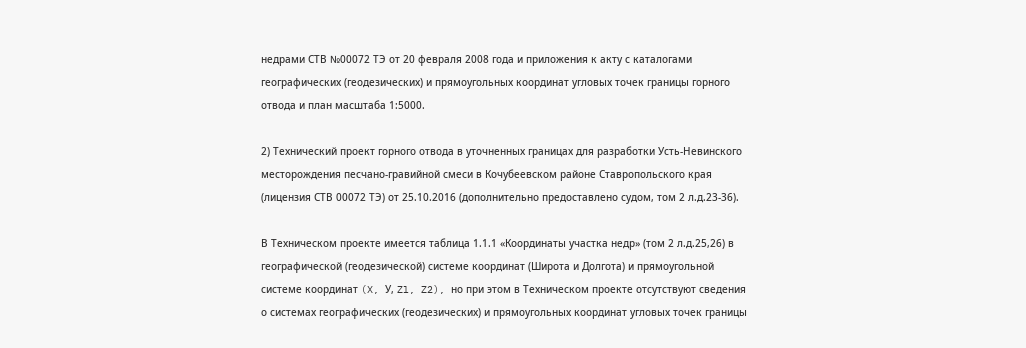недрами СТВ №00072 ТЭ от 20 февраля 2008 года и приложения к акту с каталогами географических (геодезических) и прямоугольных координат угловых точек границы горного отвода и план масштаба 1:5000.

2) Технический проект горного отвода в уточненных границах для разработки Усть-Невинского месторождения песчано-гравийной смеси в Кочубеевском районе Ставропольского края (лицензия СТВ 00072 ТЭ) от 25.10.2016 (дополнительно предоставлено судом, том 2 л.д.23-36).

В Техническом проекте имеется таблица 1.1.1 «Координаты участка недр» (том 2 л.д.25,26) в географической (геодезической) системе координат (Широта и Долгота) и прямоугольной системе координат (X, У, Zl, Z2), но при этом в Техническом проекте отсутствуют сведения о системах географических (геодезических) и прямоугольных координат угловых точек границы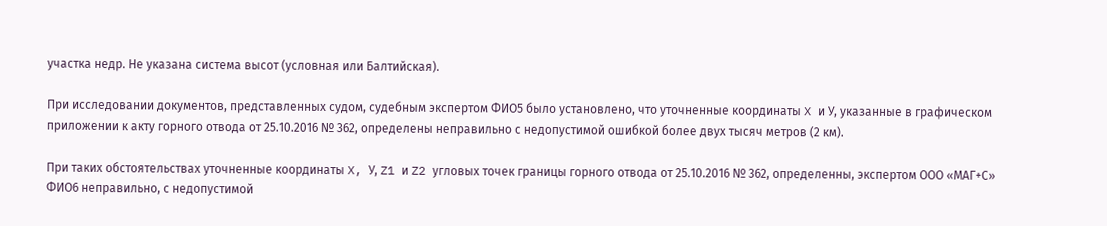участка недр. Не указана система высот (условная или Балтийская).

При исследовании документов, представленных судом, судебным экспертом ФИО5 было установлено, что уточненные координаты X и У, указанные в графическом приложении к акту горного отвода от 25.10.2016 № 362, определены неправильно с недопустимой ошибкой более двух тысяч метров (2 км).

При таких обстоятельствах уточненные координаты X, У, Z1 и Z2 угловых точек границы горного отвода от 25.10.2016 № 362, определенны, экспертом ООО «МАГ+С» ФИО6 неправильно, с недопустимой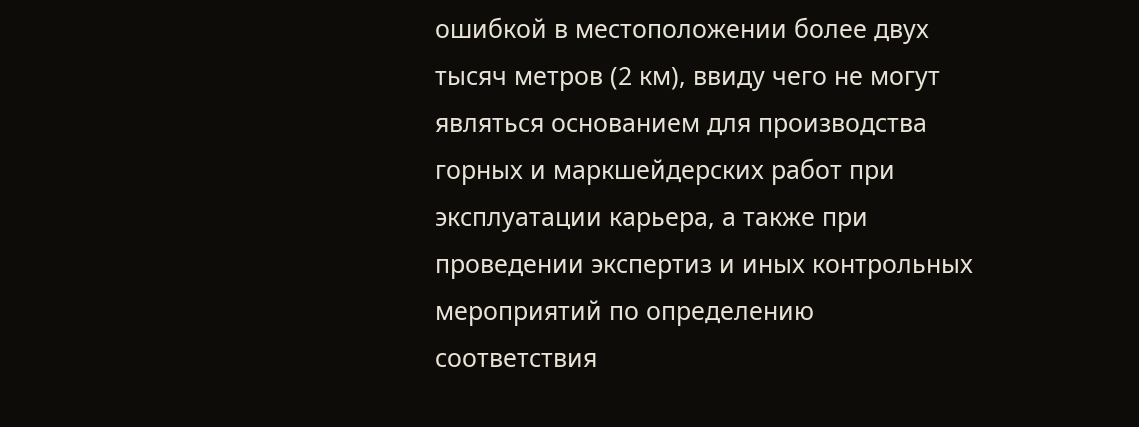ошибкой в местоположении более двух тысяч метров (2 км), ввиду чего не могут являться основанием для производства горных и маркшейдерских работ при эксплуатации карьера, а также при проведении экспертиз и иных контрольных мероприятий по определению соответствия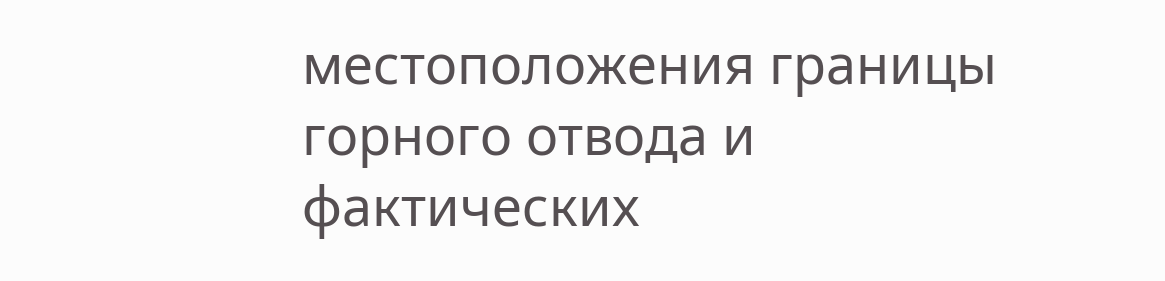местоположения границы горного отвода и фактических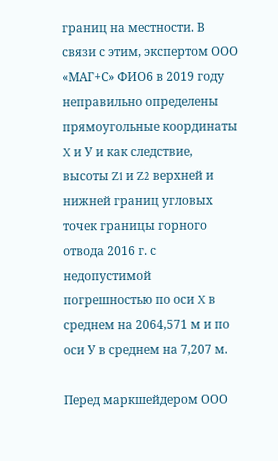границ на местности. В связи с этим, экспертом ООО «МАГ+С» ФИО6 в 2019 году неправильно определены прямоугольные координаты X и У и как следствие, высоты Z1 и Z2 верхней и нижней границ угловых точек границы горного отвода 2016 г. с недопустимой погрешностью по оси X в среднем на 2064,571 м и по оси У в среднем на 7,207 м.

Перед маркшейдером ООО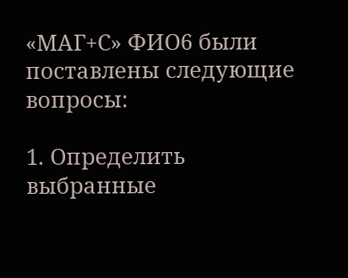«МАГ+С» ФИО6 были поставлены следующие вопросы:

1. Определить выбранные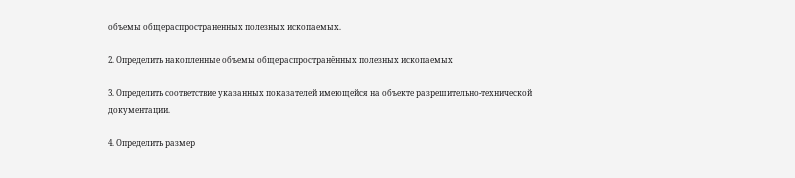объемы общераспространенных полезных ископаемых.

2. Определить накопленные объемы общераспространённых полезных ископаемых

3. Определить соответствие указанных показателей имеющейся на объекте разрешительно-технической документации.

4. Определить размер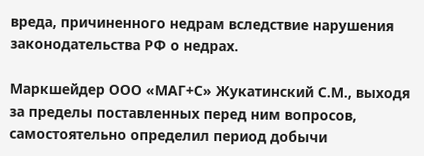вреда, причиненного недрам вследствие нарушения законодательства РФ о недрах.

Маркшейдер ООО «МАГ+С» Жукатинский С.М., выходя за пределы поставленных перед ним вопросов, самостоятельно определил период добычи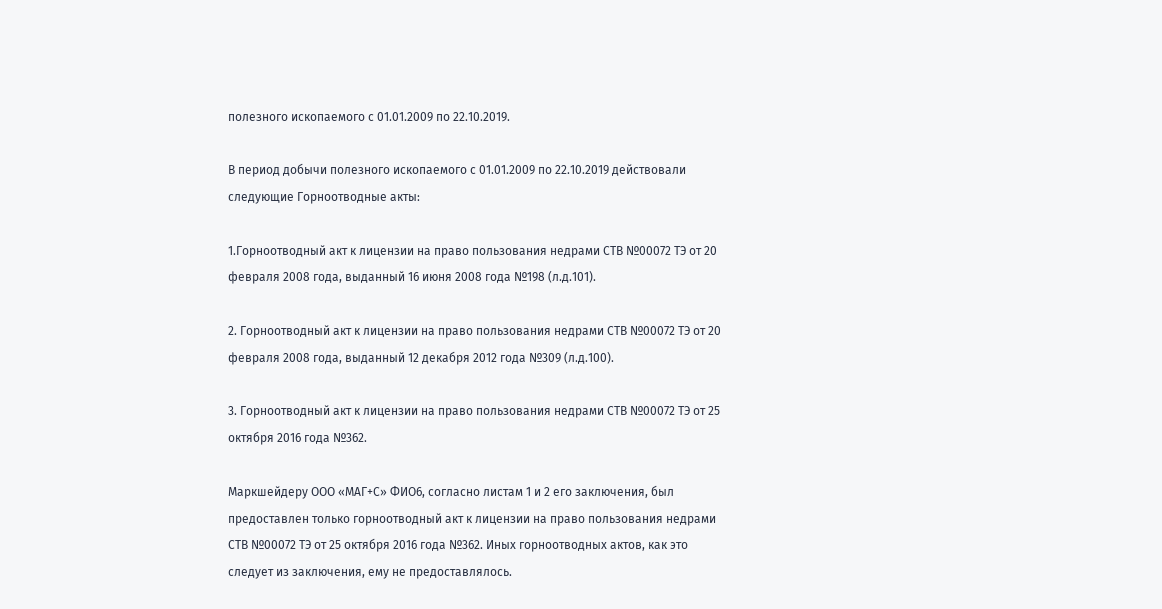полезного ископаемого с 01.01.2009 по 22.10.2019.

В период добычи полезного ископаемого с 01.01.2009 по 22.10.2019 действовали следующие Горноотводные акты:

1.Горноотводный акт к лицензии на право пользования недрами СТВ №00072 ТЭ от 20 февраля 2008 года, выданный 16 июня 2008 года №198 (л.д.101).

2. Горноотводный акт к лицензии на право пользования недрами СТВ №00072 ТЭ от 20 февраля 2008 года, выданный 12 декабря 2012 года №309 (л.д.100).

3. Горноотводный акт к лицензии на право пользования недрами СТВ №00072 ТЭ от 25 октября 2016 года №362.

Маркшейдеру ООО «МАГ+С» ФИО6, согласно листам 1 и 2 его заключения, был предоставлен только горноотводный акт к лицензии на право пользования недрами СТВ №00072 ТЭ от 25 октября 2016 года №362. Иных горноотводных актов, как это следует из заключения, ему не предоставлялось.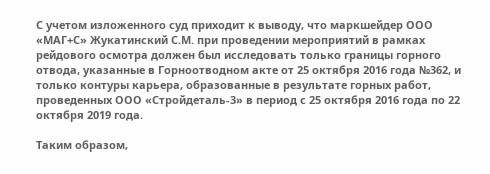С учетом изложенного суд приходит к выводу, что маркшейдер ООО «МАГ+С» Жукатинский С.М. при проведении мероприятий в рамках рейдового осмотра должен был исследовать только границы горного отвода, указанные в Горноотводном акте от 25 октября 2016 года №362, и только контуры карьера, образованные в результате горных работ, проведенных ООО «Стройдеталь-3» в период с 25 октября 2016 года по 22 октября 2019 года.

Таким образом,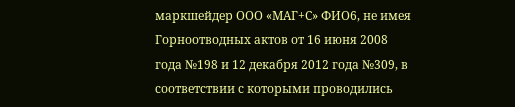маркшейдер ООО «МАГ+С» ФИО6, не имея Горноотводных актов от 16 июня 2008 года №198 и 12 декабря 2012 года №309, в соответствии с которыми проводились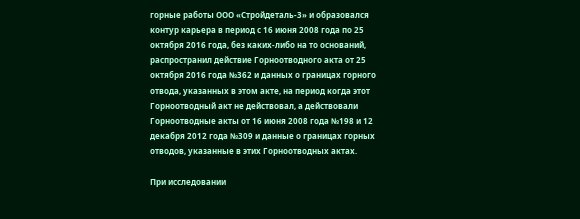горные работы ООО «Стройдеталь-3» и образовался контур карьера в период с 16 июня 2008 года по 25 октября 2016 года, без каких-либо на то оснований, распространил действие Горноотводного акта от 25 октября 2016 года №362 и данных о границах горного отвода, указанных в этом акте, на период когда этот Горноотводный акт не действовал, а действовали Горноотводные акты от 16 июня 2008 года №198 и 12 декабря 2012 года №309 и данные о границах горных отводов, указанные в этих Горноотводных актах.

При исследовании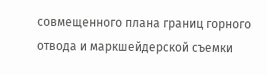совмещенного плана границ горного отвода и маркшейдерской съемки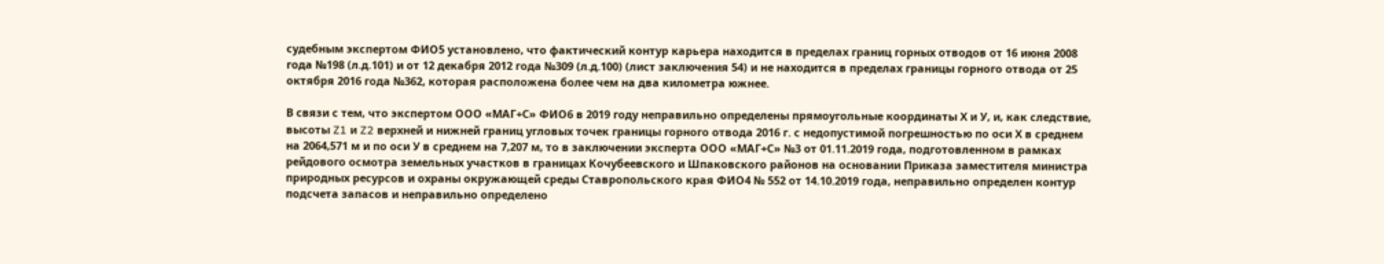судебным экспертом ФИО5 установлено, что фактический контур карьера находится в пределах границ горных отводов от 16 июня 2008 года №198 (л.д.101) и от 12 декабря 2012 года №309 (л.д.100) (лист заключения 54) и не находится в пределах границы горного отвода от 25 октября 2016 года №362, которая расположена более чем на два километра южнее.

В связи с тем, что экспертом ООО «МАГ+С» ФИО6 в 2019 году неправильно определены прямоугольные координаты Х и У, и, как следствие, высоты Z1 и Z2 верхней и нижней границ угловых точек границы горного отвода 2016 г. с недопустимой погрешностью по оси Х в среднем на 2064,571 м и по оси У в среднем на 7,207 м, то в заключении эксперта ООО «МАГ+С» №3 от 01.11.2019 года, подготовленном в рамках рейдового осмотра земельных участков в границах Кочубеевского и Шпаковского районов на основании Приказа заместителя министра природных ресурсов и охраны окружающей среды Ставропольского края ФИО4 № 552 от 14.10.2019 года, неправильно определен контур подсчета запасов и неправильно определено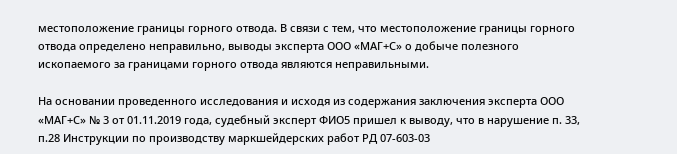местоположение границы горного отвода. В связи с тем, что местоположение границы горного отвода определено неправильно, выводы эксперта ООО «МАГ+С» о добыче полезного ископаемого за границами горного отвода являются неправильными.

На основании проведенного исследования и исходя из содержания заключения эксперта ООО «МАГ+С» № 3 от 01.11.2019 года, судебный эксперт ФИО5 пришел к выводу, что в нарушение п. 33, п.28 Инструкции по производству маркшейдерских работ РД 07-603-03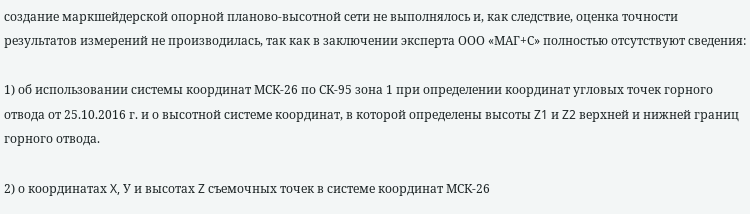создание маркшейдерской опорной планово-высотной сети не выполнялось и, как следствие, оценка точности результатов измерений не производилась, так как в заключении эксперта ООО «МАГ+С» полностью отсутствуют сведения:

1) об использовании системы координат МСК-26 по СК-95 зона 1 при определении координат угловых точек горного отвода от 25.10.2016 г. и о высотной системе координат, в которой определены высоты Z1 и Z2 верхней и нижней границ горного отвода.

2) о координатах X, У и высотах Z съемочных точек в системе координат МСК-26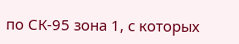по СК-95 зона 1, с которых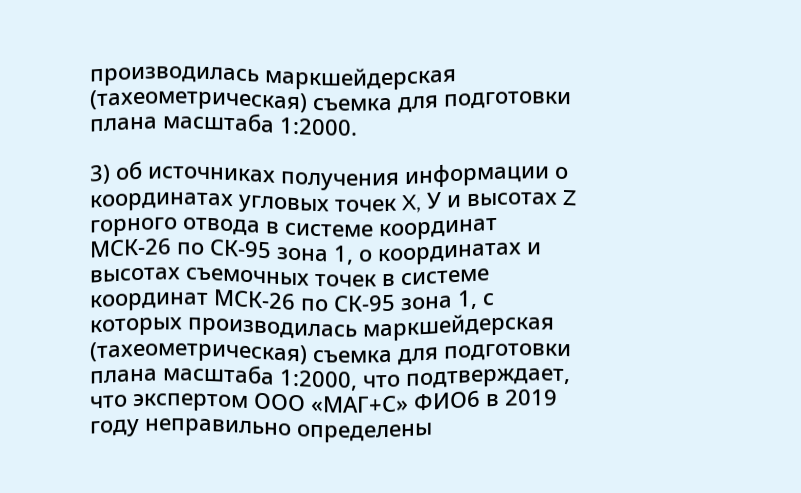производилась маркшейдерская (тахеометрическая) съемка для подготовки плана масштаба 1:2000.

3) об источниках получения информации о координатах угловых точек X, У и высотах Z горного отвода в системе координат МСК-26 по СК-95 зона 1, о координатах и высотах съемочных точек в системе координат МСК-26 по СК-95 зона 1, с которых производилась маркшейдерская (тахеометрическая) съемка для подготовки плана масштаба 1:2000, что подтверждает, что экспертом ООО «МАГ+С» ФИО6 в 2019 году неправильно определены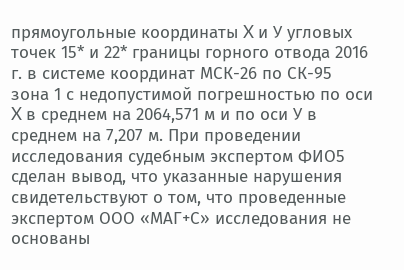прямоугольные координаты X и У угловых точек 15* и 22* границы горного отвода 2016 г. в системе координат МСК-26 по СК-95 зона 1 с недопустимой погрешностью по оси X в среднем на 2064,571 м и по оси У в среднем на 7,207 м. При проведении исследования судебным экспертом ФИО5 сделан вывод, что указанные нарушения свидетельствуют о том, что проведенные экспертом ООО «МАГ+С» исследования не основаны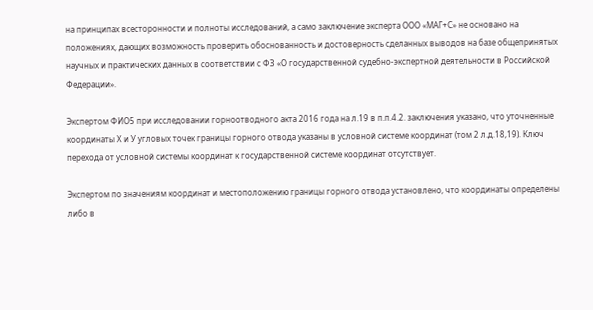на принципах всесторонности и полноты исследований, а само заключение эксперта ООО «МАГ+С» не основано на положениях, дающих возможность проверить обоснованность и достоверность сделанных выводов на базе общепринятых научных и практических данных в соответствии с ФЗ «О государственной судебно-экспертной деятельности в Российской Федерации».

Экспертом ФИО5 при исследовании горноотводного акта 2016 года на л.19 в п.п.4.2. заключения указано, что уточненные координаты Х и У угловых точек границы горного отвода указаны в условной системе координат (том 2 л.д.18,19). Ключ перехода от условной системы координат к государственной системе координат отсутствует.

Экспертом по значениям координат и местоположению границы горного отвода установлено, что координаты определены либо в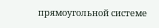прямоугольной системе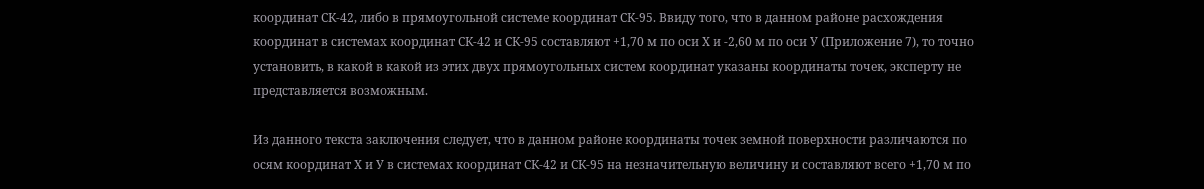координат СК-42, либо в прямоугольной системе координат СК-95. Ввиду того, что в данном районе расхождения координат в системах координат СК-42 и СК-95 составляют +1,70 м по оси Х и -2,60 м по оси У (Приложение 7), то точно установить, в какой в какой из этих двух прямоугольных систем координат указаны координаты точек, эксперту не представляется возможным.

Из данного текста заключения следует, что в данном районе координаты точек земной поверхности различаются по осям координат Х и У в системах координат СК-42 и СК-95 на незначительную величину и составляют всего +1,70 м по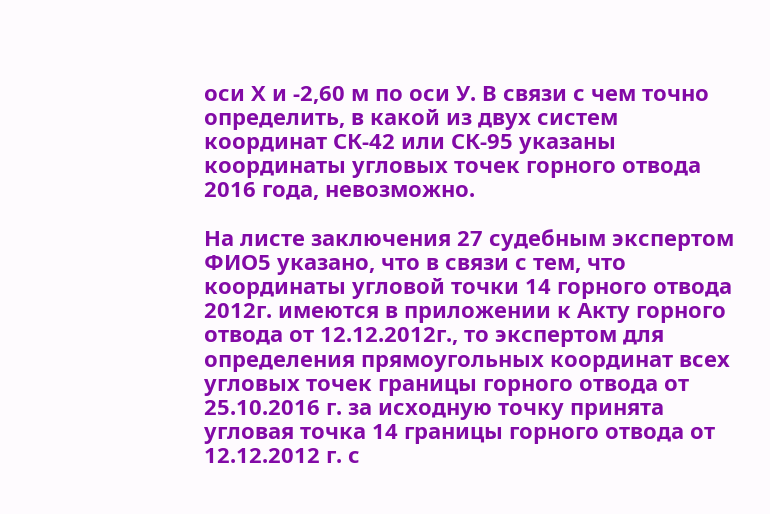оси Х и -2,60 м по оси У. В связи с чем точно определить, в какой из двух систем координат СК-42 или СК-95 указаны координаты угловых точек горного отвода 2016 года, невозможно.

На листе заключения 27 судебным экспертом ФИО5 указано, что в связи с тем, что координаты угловой точки 14 горного отвода 2012г. имеются в приложении к Акту горного отвода от 12.12.2012г., то экспертом для определения прямоугольных координат всех угловых точек границы горного отвода от 25.10.2016 г. за исходную точку принята угловая точка 14 границы горного отвода от 12.12.2012 г. с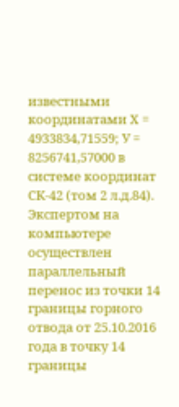известными координатами Х = 4933834,71559; У = 8256741,57000 в системе координат СК-42 (том 2 л.д.84). Экспертом на компьютере осуществлен параллельный перенос из точки 14 границы горного отвода от 25.10.2016 года в точку 14 границы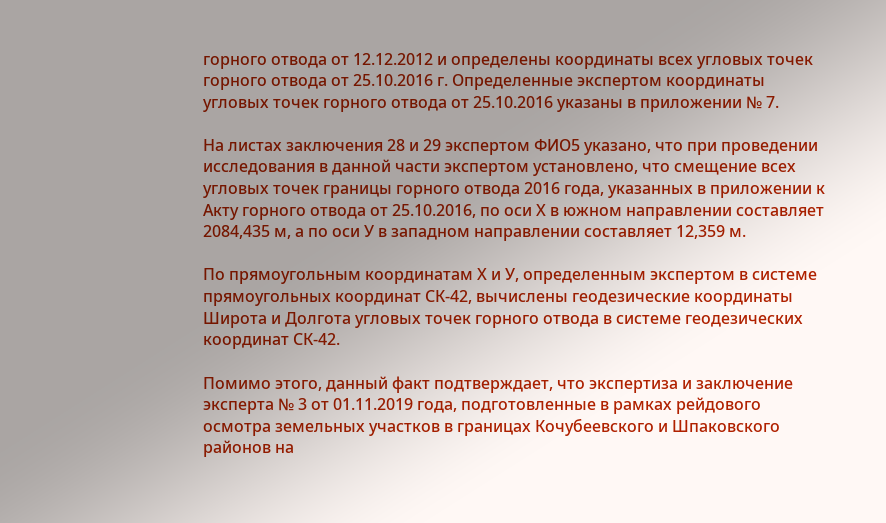горного отвода от 12.12.2012 и определены координаты всех угловых точек горного отвода от 25.10.2016 г. Определенные экспертом координаты угловых точек горного отвода от 25.10.2016 указаны в приложении № 7.

На листах заключения 28 и 29 экспертом ФИО5 указано, что при проведении исследования в данной части экспертом установлено, что смещение всех угловых точек границы горного отвода 2016 года, указанных в приложении к Акту горного отвода от 25.10.2016, по оси Х в южном направлении составляет 2084,435 м, а по оси У в западном направлении составляет 12,359 м.

По прямоугольным координатам Х и У, определенным экспертом в системе прямоугольных координат СК-42, вычислены геодезические координаты Широта и Долгота угловых точек горного отвода в системе геодезических координат СК-42.

Помимо этого, данный факт подтверждает, что экспертиза и заключение эксперта № 3 от 01.11.2019 года, подготовленные в рамках рейдового осмотра земельных участков в границах Кочубеевского и Шпаковского районов на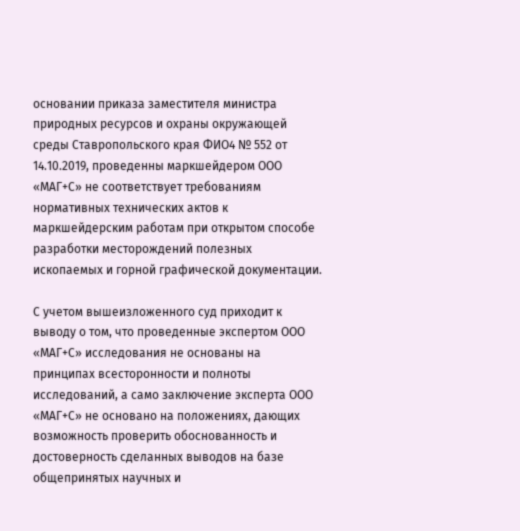основании приказа заместителя министра природных ресурсов и охраны окружающей среды Ставропольского края ФИО4 № 552 от 14.10.2019, проведенны маркшейдером ООО «МАГ+С» не соответствует требованиям нормативных технических актов к маркшейдерским работам при открытом способе разработки месторождений полезных ископаемых и горной графической документации.

С учетом вышеизложенного суд приходит к выводу о том, что проведенные экспертом ООО «МАГ+С» исследования не основаны на принципах всесторонности и полноты исследований, а само заключение эксперта ООО «МАГ+С» не основано на положениях, дающих возможность проверить обоснованность и достоверность сделанных выводов на базе общепринятых научных и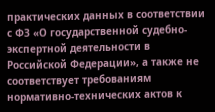практических данных в соответствии с ФЗ «О государственной судебно-экспертной деятельности в Российской Федерации», а также не соответствует требованиям нормативно-технических актов к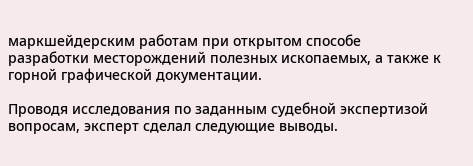маркшейдерским работам при открытом способе разработки месторождений полезных ископаемых, а также к горной графической документации.

Проводя исследования по заданным судебной экспертизой вопросам, эксперт сделал следующие выводы.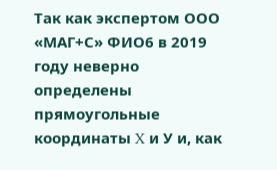Так как экспертом ООО «МАГ+С» ФИО6 в 2019 году неверно определены прямоугольные координаты X и У и, как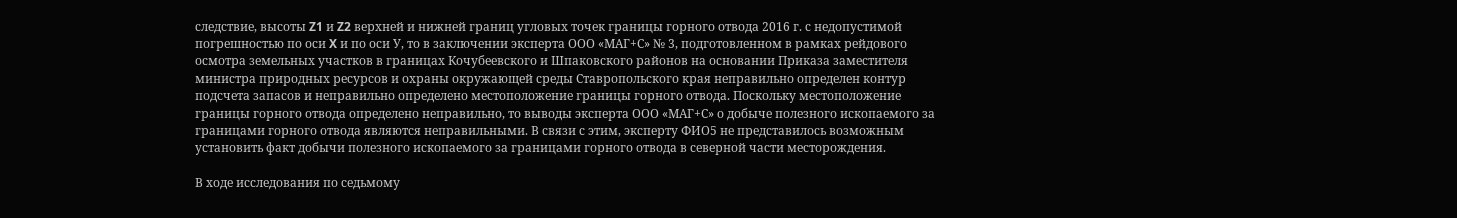следствие, высоты Z1 и Z2 верхней и нижней границ угловых точек границы горного отвода 2016 г. с недопустимой погрешностью по оси X и по оси У, то в заключении эксперта ООО «МАГ+С» № 3, подготовленном в рамках рейдового осмотра земельных участков в границах Кочубеевского и Шпаковского районов на основании Приказа заместителя министра природных ресурсов и охраны окружающей среды Ставропольского края неправильно определен контур подсчета запасов и неправильно определено местоположение границы горного отвода. Поскольку местоположение границы горного отвода определено неправильно, то выводы эксперта ООО «МАГ+С» о добыче полезного ископаемого за границами горного отвода являются неправильными. В связи с этим, эксперту ФИО5 не представилось возможным установить факт добычи полезного ископаемого за границами горного отвода в северной части месторождения.

В ходе исследования по седьмому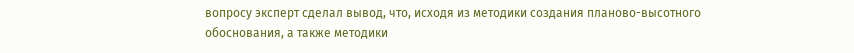вопросу эксперт сделал вывод, что, исходя из методики создания планово-высотного обоснования, а также методики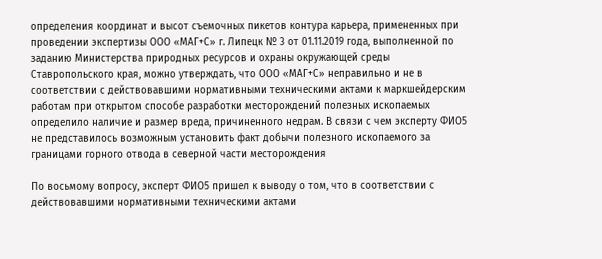определения координат и высот съемочных пикетов контура карьера, примененных при проведении экспертизы ООО «МАГ+С» г. Липецк № 3 от 01.11.2019 года, выполненной по заданию Министерства природных ресурсов и охраны окружающей среды Ставропольского края, можно утверждать, что ООО «МАГ+С» неправильно и не в соответствии с действовавшими нормативными техническими актами к маркшейдерским работам при открытом способе разработки месторождений полезных ископаемых определило наличие и размер вреда, причиненного недрам. В связи с чем эксперту ФИО5 не представилось возможным установить факт добычи полезного ископаемого за границами горного отвода в северной части месторождения

По восьмому вопросу, эксперт ФИО5 пришел к выводу о том, что в соответствии с действовавшими нормативными техническими актами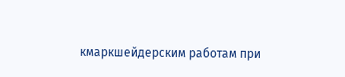кмаркшейдерским работам при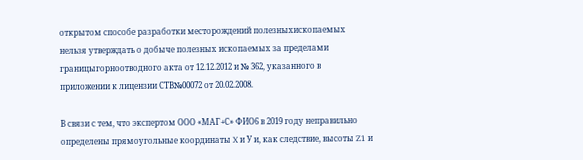открытом способе разработки месторождений полезныхископаемых нельзя утверждать о добыче полезных ископаемых за пределами границыгорноотводного акта от 12.12.2012 и № 362, указанного в приложении к лицензии СТВ№00072 от 20.02.2008.

В связи с тем, что экспертом ООО «МАГ+С» ФИО6 в 2019 году неправильно определены прямоугольные координаты X и У и, как следствие, высоты Z1 и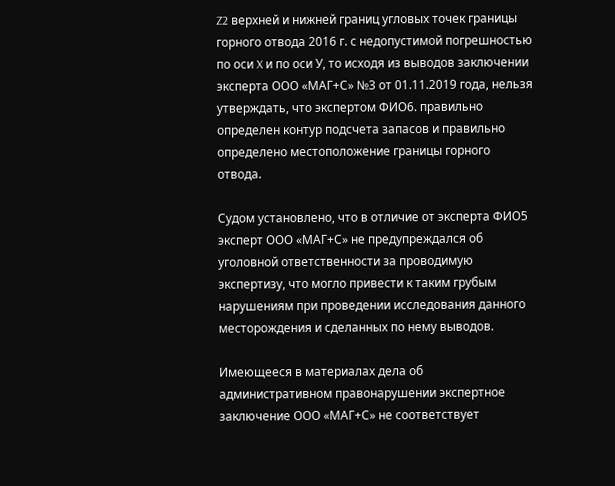Z2 верхней и нижней границ угловых точек границы горного отвода 2016 г. с недопустимой погрешностью по оси X и по оси У, то исходя из выводов заключении эксперта ООО «МАГ+С» №3 от 01.11.2019 года, нельзя утверждать, что экспертом ФИО6. правильно определен контур подсчета запасов и правильно определено местоположение границы горного отвода.

Судом установлено, что в отличие от эксперта ФИО5 эксперт ООО «МАГ+С» не предупреждался об уголовной ответственности за проводимую экспертизу, что могло привести к таким грубым нарушениям при проведении исследования данного месторождения и сделанных по нему выводов.

Имеющееся в материалах дела об административном правонарушении экспертное заключение ООО «МАГ+С» не соответствует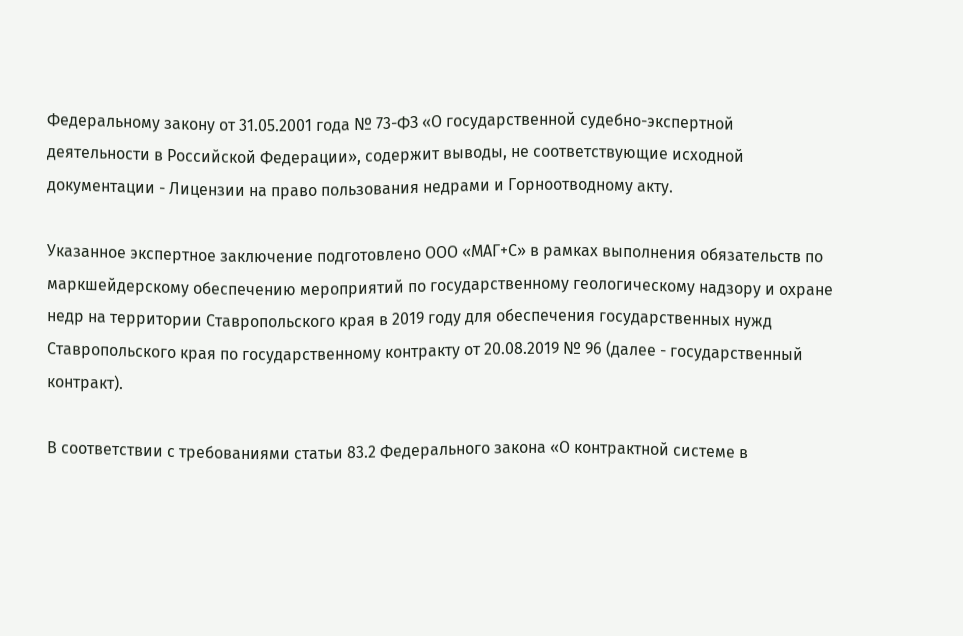Федеральному закону от 31.05.2001 года № 73-ФЗ «О государственной судебно-экспертной деятельности в Российской Федерации», содержит выводы, не соответствующие исходной документации - Лицензии на право пользования недрами и Горноотводному акту.

Указанное экспертное заключение подготовлено ООО «МАГ+С» в рамках выполнения обязательств по маркшейдерскому обеспечению мероприятий по государственному геологическому надзору и охране недр на территории Ставропольского края в 2019 году для обеспечения государственных нужд Ставропольского края по государственному контракту от 20.08.2019 № 96 (далее - государственный контракт).

В соответствии с требованиями статьи 83.2 Федерального закона «О контрактной системе в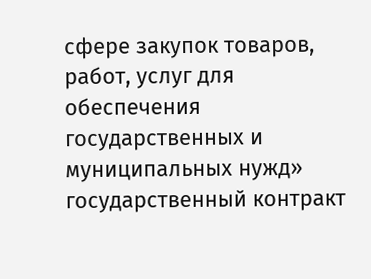сфере закупок товаров, работ, услуг для обеспечения государственных и муниципальных нужд» государственный контракт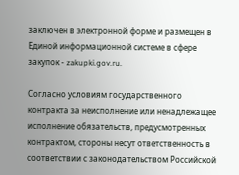заключен в электронной форме и размещен в Единой информационной системе в сфере закупок - zakupki.gov.ru.

Согласно условиям государственного контракта за неисполнение или ненадлежащее исполнение обязательств, предусмотренных контрактом, стороны несут ответственность в соответствии с законодательством Российской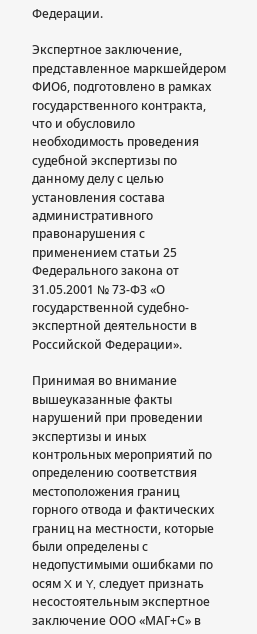Федерации.

Экспертное заключение, представленное маркшейдером ФИО6, подготовлено в рамках государственного контракта, что и обусловило необходимость проведения судебной экспертизы по данному делу с целью установления состава административного правонарушения с применением статьи 25 Федерального закона от 31.05.2001 № 73-ФЗ «О государственной судебно-экспертной деятельности в Российской Федерации».

Принимая во внимание вышеуказанные факты нарушений при проведении экспертизы и иных контрольных мероприятий по определению соответствия местоположения границ горного отвода и фактических границ на местности, которые были определены с недопустимыми ошибками по осям X и Y, следует признать несостоятельным экспертное заключение ООО «МАГ+С» в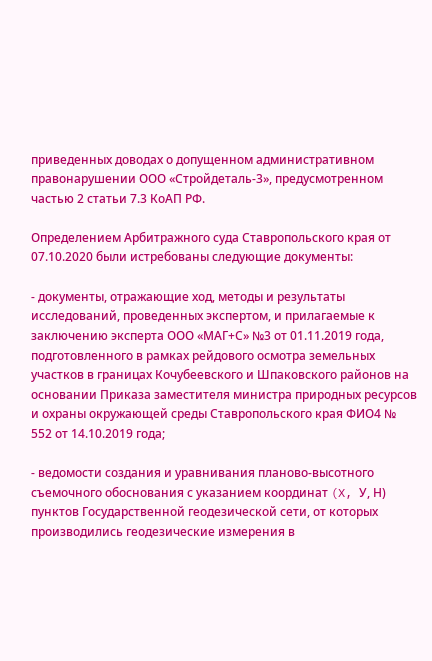приведенных доводах о допущенном административном правонарушении ООО «Стройдеталь-3», предусмотренном частью 2 статьи 7.3 КоАП РФ.

Определением Арбитражного суда Ставропольского края от 07.10.2020 были истребованы следующие документы:

- документы, отражающие ход, методы и результаты исследований, проведенных экспертом, и прилагаемые к заключению эксперта ООО «МАГ+С» №3 от 01.11.2019 года, подготовленного в рамках рейдового осмотра земельных участков в границах Кочубеевского и Шпаковского районов на основании Приказа заместителя министра природных ресурсов и охраны окружающей среды Ставропольского края ФИО4 № 552 от 14.10.2019 года;

- ведомости создания и уравнивания планово-высотного съемочного обоснования с указанием координат (X, У, Н) пунктов Государственной геодезической сети, от которых производились геодезические измерения в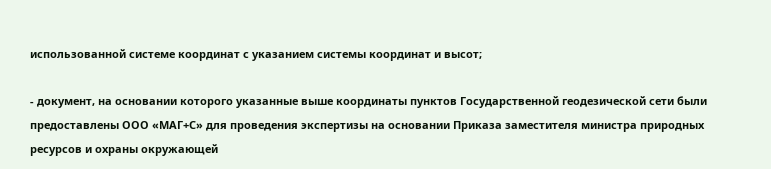использованной системе координат с указанием системы координат и высот;

- документ, на основании которого указанные выше координаты пунктов Государственной геодезической сети были предоставлены ООО «МАГ+С» для проведения экспертизы на основании Приказа заместителя министра природных ресурсов и охраны окружающей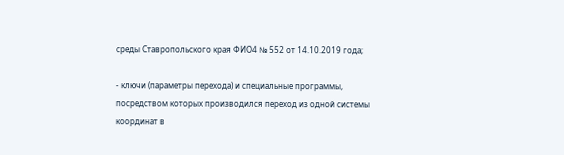среды Ставропольского края ФИО4 № 552 от 14.10.2019 года;

- ключи (параметры перехода) и специальные программы, посредством которых производился переход из одной системы координат в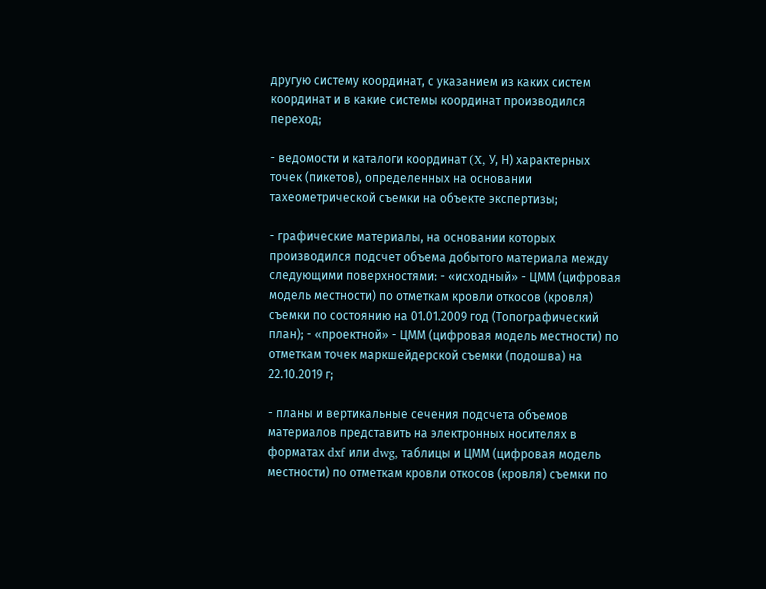другую систему координат, с указанием из каких систем координат и в какие системы координат производился переход;

- ведомости и каталоги координат (X, У, Н) характерных точек (пикетов), определенных на основании тахеометрической съемки на объекте экспертизы;

- графические материалы, на основании которых производился подсчет объема добытого материала между следующими поверхностями: - «исходный» - ЦММ (цифровая модель местности) по отметкам кровли откосов (кровля) съемки по состоянию на 01.01.2009 год (Топографический план); - «проектной» - ЦММ (цифровая модель местности) по отметкам точек маркшейдерской съемки (подошва) на 22.10.2019 г;

- планы и вертикальные сечения подсчета объемов материалов представить на электронных носителях в форматах dxf или dwg, таблицы и ЦММ (цифровая модель местности) по отметкам кровли откосов (кровля) съемки по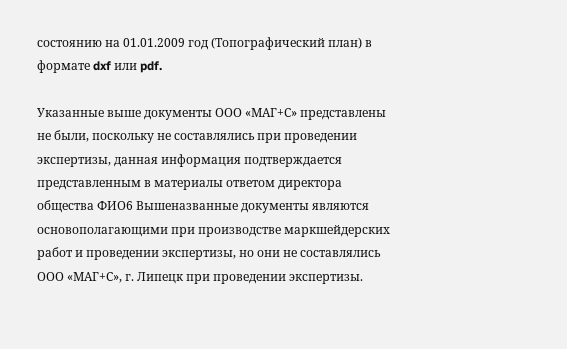состоянию на 01.01.2009 год (Топографический план) в формате dxf или pdf.

Указанные выше документы ООО «МАГ+С» представлены не были, поскольку не составлялись при проведении экспертизы, данная информация подтверждается представленным в материалы ответом директора общества ФИО6 Вышеназванные документы являются основополагающими при производстве маркшейдерских работ и проведении экспертизы, но они не составлялись ООО «МАГ+С», г. Липецк при проведении экспертизы.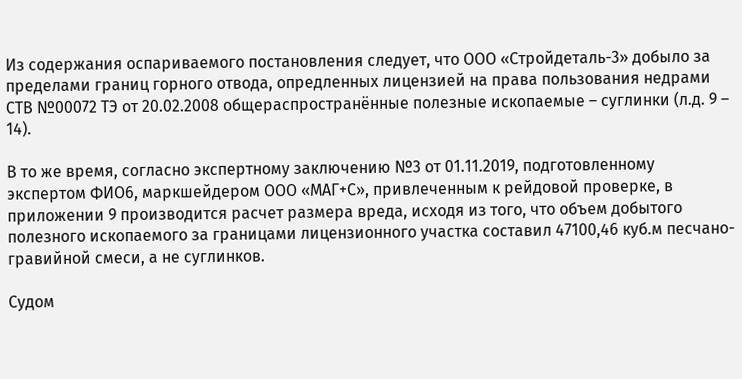Из содержания оспариваемого постановления следует, что ООО «Стройдеталь-3» добыло за пределами границ горного отвода, опредленных лицензией на права пользования недрами СТВ №00072 ТЭ от 20.02.2008 общераспространённые полезные ископаемые – суглинки (л.д. 9 – 14).

В то же время, согласно экспертному заключению №3 от 01.11.2019, подготовленному экспертом ФИО6, маркшейдером ООО «МАГ+С», привлеченным к рейдовой проверке, в приложении 9 производится расчет размера вреда, исходя из того, что объем добытого полезного ископаемого за границами лицензионного участка составил 47100,46 куб.м песчано-гравийной смеси, а не суглинков.

Судом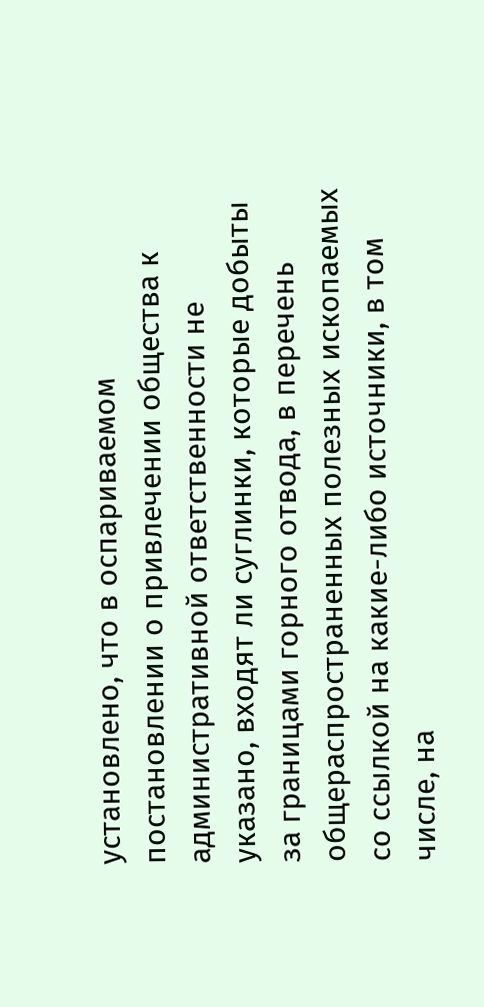установлено, что в оспариваемом постановлении о привлечении общества к административной ответственности не указано, входят ли суглинки, которые добыты за границами горного отвода, в перечень общераспространенных полезных ископаемых со ссылкой на какие-либо источники, в том числе, на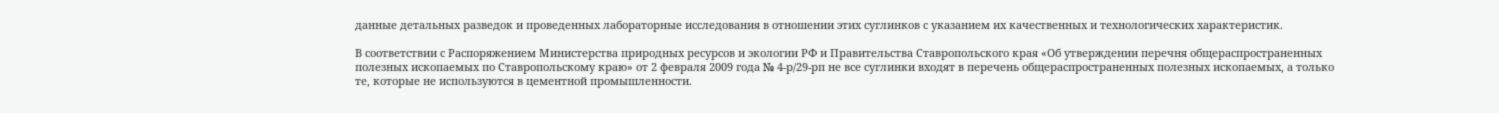данные детальных разведок и проведенных лабораторные исследования в отношении этих суглинков с указанием их качественных и технологических характеристик.

В соответствии с Распоряжением Министерства природных ресурсов и экологии РФ и Правительства Ставропольского края «Об утверждении перечня общераспространенных полезных ископаемых по Ставропольскому краю» от 2 февраля 2009 года № 4-р/29-рп не все суглинки входят в перечень общераспространенных полезных ископаемых, а только те, которые не используются в цементной промышленности.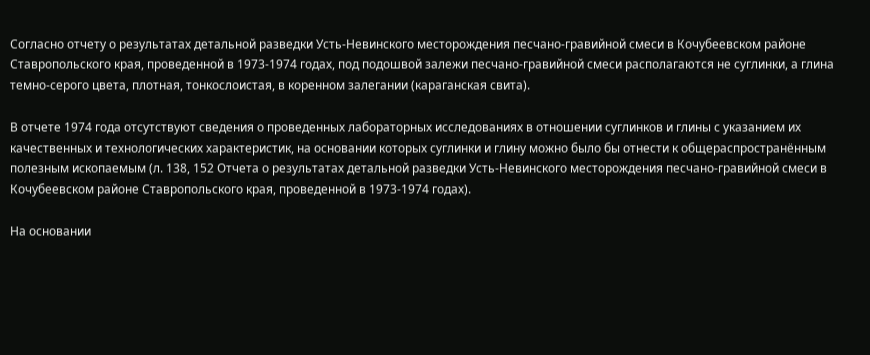Согласно отчету о результатах детальной разведки Усть-Невинского месторождения песчано-гравийной смеси в Кочубеевском районе Ставропольского края, проведенной в 1973-1974 годах, под подошвой залежи песчано-гравийной смеси располагаются не суглинки, а глина темно-серого цвета, плотная, тонкослоистая, в коренном залегании (караганская свита).

В отчете 1974 года отсутствуют сведения о проведенных лабораторных исследованиях в отношении суглинков и глины с указанием их качественных и технологических характеристик, на основании которых суглинки и глину можно было бы отнести к общераспространённым полезным ископаемым (л. 138, 152 Отчета о результатах детальной разведки Усть-Невинского месторождения песчано-гравийной смеси в Кочубеевском районе Ставропольского края, проведенной в 1973-1974 годах).

На основании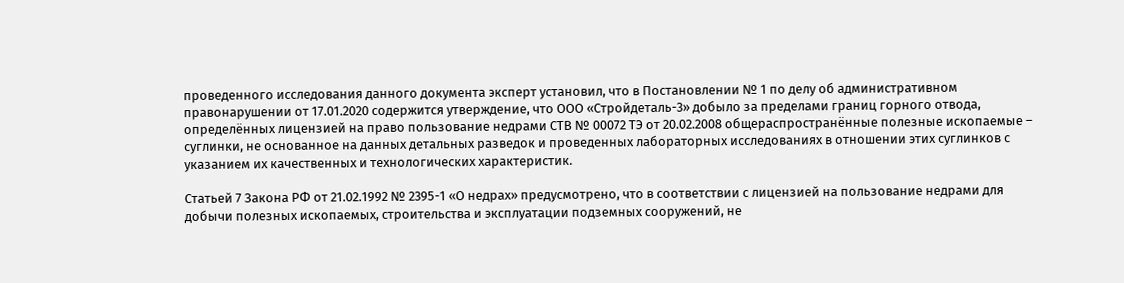проведенного исследования данного документа эксперт установил, что в Постановлении № 1 по делу об административном правонарушении от 17.01.2020 содержится утверждение, что ООО «Стройдеталь-3» добыло за пределами границ горного отвода, определённых лицензией на право пользование недрами СТВ № 00072 ТЭ от 20.02.2008 общераспространённые полезные ископаемые – суглинки, не основанное на данных детальных разведок и проведенных лабораторных исследованиях в отношении этих суглинков с указанием их качественных и технологических характеристик.

Статьей 7 Закона РФ от 21.02.1992 № 2395-1 «О недрах» предусмотрено, что в соответствии с лицензией на пользование недрами для добычи полезных ископаемых, строительства и эксплуатации подземных сооружений, не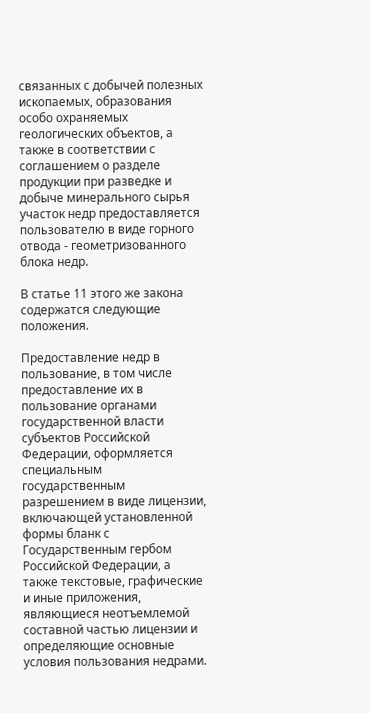связанных с добычей полезных ископаемых, образования особо охраняемых геологических объектов, а также в соответствии с соглашением о разделе продукции при разведке и добыче минерального сырья участок недр предоставляется пользователю в виде горного отвода - геометризованного блока недр.

В статье 11 этого же закона содержатся следующие положения.

Предоставление недр в пользование, в том числе предоставление их в пользование органами государственной власти субъектов Российской Федерации, оформляется специальным государственным разрешением в виде лицензии, включающей установленной формы бланк с Государственным гербом Российской Федерации, а также текстовые, графические и иные приложения, являющиеся неотъемлемой составной частью лицензии и определяющие основные условия пользования недрами.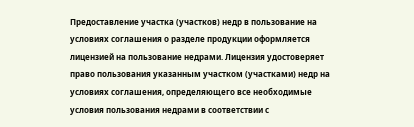Предоставление участка (участков) недр в пользование на условиях соглашения о разделе продукции оформляется лицензией на пользование недрами. Лицензия удостоверяет право пользования указанным участком (участками) недр на условиях соглашения, определяющего все необходимые условия пользования недрами в соответствии с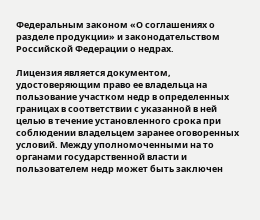Федеральным законом «О соглашениях о разделе продукции» и законодательством Российской Федерации о недрах.

Лицензия является документом, удостоверяющим право ее владельца на пользование участком недр в определенных границах в соответствии с указанной в ней целью в течение установленного срока при соблюдении владельцем заранее оговоренных условий. Между уполномоченными на то органами государственной власти и пользователем недр может быть заключен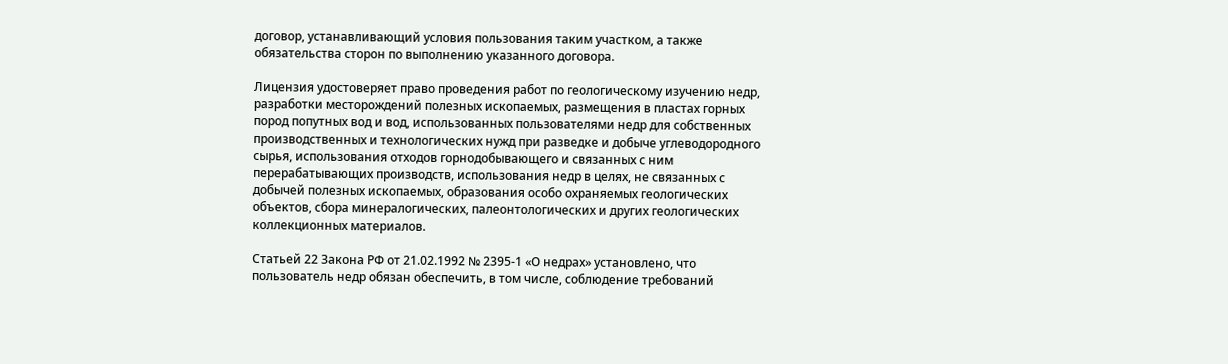договор, устанавливающий условия пользования таким участком, а также обязательства сторон по выполнению указанного договора.

Лицензия удостоверяет право проведения работ по геологическому изучению недр, разработки месторождений полезных ископаемых, размещения в пластах горных пород попутных вод и вод, использованных пользователями недр для собственных производственных и технологических нужд при разведке и добыче углеводородного сырья, использования отходов горнодобывающего и связанных с ним перерабатывающих производств, использования недр в целях, не связанных с добычей полезных ископаемых, образования особо охраняемых геологических объектов, сбора минералогических, палеонтологических и других геологических коллекционных материалов.

Статьей 22 Закона РФ от 21.02.1992 № 2395-1 «О недрах» установлено, что пользователь недр обязан обеспечить, в том числе, соблюдение требований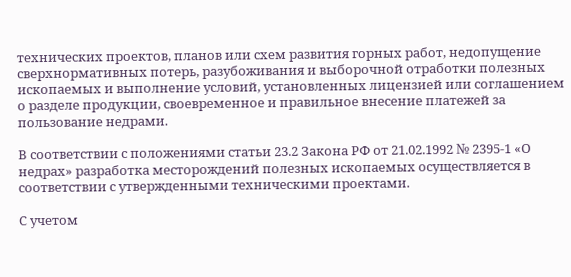технических проектов, планов или схем развития горных работ, недопущение сверхнормативных потерь, разубоживания и выборочной отработки полезных ископаемых и выполнение условий, установленных лицензией или соглашением о разделе продукции, своевременное и правильное внесение платежей за пользование недрами.

В соответствии с положениями статьи 23.2 Закона РФ от 21.02.1992 № 2395-1 «О недрах» разработка месторождений полезных ископаемых осуществляется в соответствии с утвержденными техническими проектами.

С учетом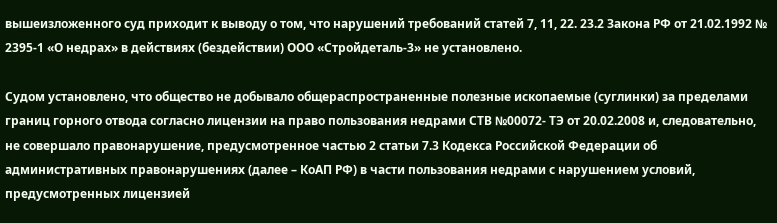вышеизложенного суд приходит к выводу о том, что нарушений требований статей 7, 11, 22. 23.2 Закона РФ от 21.02.1992 № 2395-1 «О недрах» в действиях (бездействии) ООО «Стройдеталь-3» не установлено.

Судом установлено, что общество не добывало общераспространенные полезные ископаемые (суглинки) за пределами границ горного отвода согласно лицензии на право пользования недрами СТВ №00072- ТЭ от 20.02.2008 и, следовательно, не совершало правонарушение, предусмотренное частью 2 статьи 7.3 Кодекса Российской Федерации об административных правонарушениях (далее – КоАП РФ) в части пользования недрами с нарушением условий, предусмотренных лицензией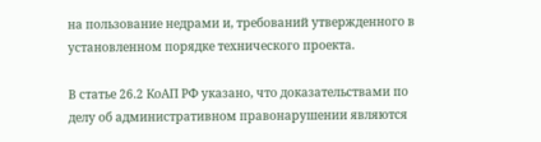на пользование недрами и, требований утвержденного в установленном порядке технического проекта.

В статье 26.2 КоАП РФ указано, что доказательствами по делу об административном правонарушении являются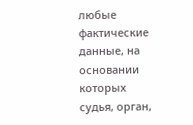любые фактические данные, на основании которых судья, орган,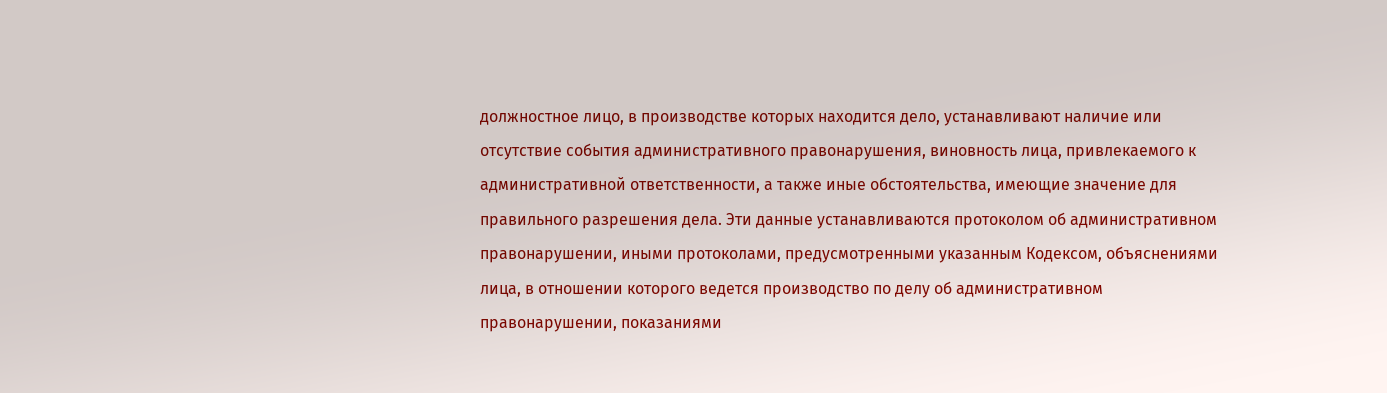должностное лицо, в производстве которых находится дело, устанавливают наличие или отсутствие события административного правонарушения, виновность лица, привлекаемого к административной ответственности, а также иные обстоятельства, имеющие значение для правильного разрешения дела. Эти данные устанавливаются протоколом об административном правонарушении, иными протоколами, предусмотренными указанным Кодексом, объяснениями лица, в отношении которого ведется производство по делу об административном правонарушении, показаниями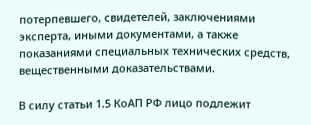потерпевшего, свидетелей, заключениями эксперта, иными документами, а также показаниями специальных технических средств, вещественными доказательствами.

В силу статьи 1.5 КоАП РФ лицо подлежит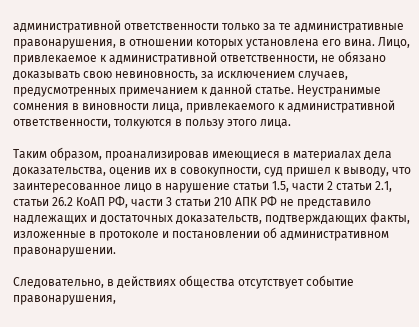административной ответственности только за те административные правонарушения, в отношении которых установлена его вина. Лицо, привлекаемое к административной ответственности, не обязано доказывать свою невиновность, за исключением случаев, предусмотренных примечанием к данной статье. Неустранимые сомнения в виновности лица, привлекаемого к административной ответственности, толкуются в пользу этого лица.

Таким образом, проанализировав имеющиеся в материалах дела доказательства, оценив их в совокупности, суд пришел к выводу, что заинтересованное лицо в нарушение статьи 1.5, части 2 статьи 2.1, статьи 26.2 КоАП РФ, части 3 статьи 210 АПК РФ не представило надлежащих и достаточных доказательств, подтверждающих факты, изложенные в протоколе и постановлении об административном правонарушении.

Следовательно, в действиях общества отсутствует событие правонарушения,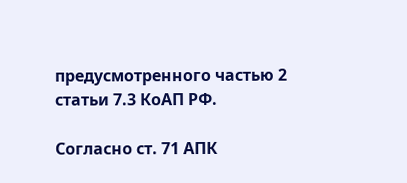предусмотренного частью 2 статьи 7.3 КоАП РФ.

Согласно ст. 71 АПК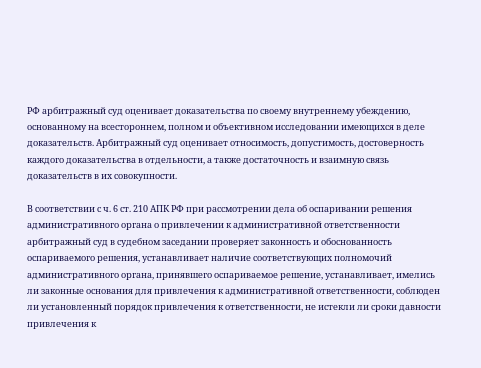РФ арбитражный суд оценивает доказательства по своему внутреннему убеждению, основанному на всестороннем, полном и объективном исследовании имеющихся в деле доказательств. Арбитражный суд оценивает относимость, допустимость, достоверность каждого доказательства в отдельности, а также достаточность и взаимную связь доказательств в их совокупности.

В соответствии с ч. 6 ст. 210 АПК РФ при рассмотрении дела об оспаривании решения административного органа о привлечении к административной ответственности арбитражный суд в судебном заседании проверяет законность и обоснованность оспариваемого решения, устанавливает наличие соответствующих полномочий административного органа, принявшего оспариваемое решение, устанавливает, имелись ли законные основания для привлечения к административной ответственности, соблюден ли установленный порядок привлечения к ответственности, не истекли ли сроки давности привлечения к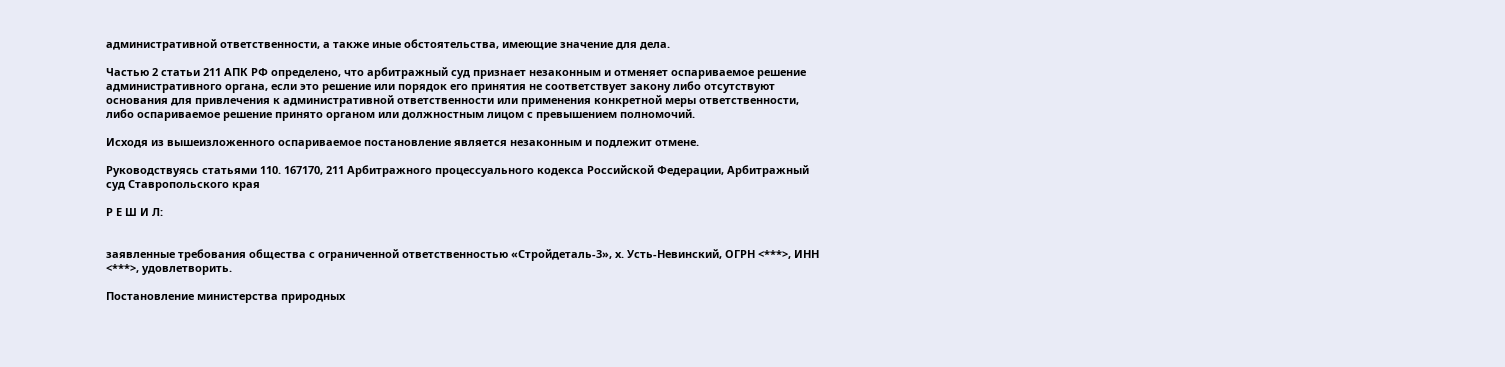административной ответственности, а также иные обстоятельства, имеющие значение для дела.

Частью 2 статьи 211 АПК РФ определено, что арбитражный суд признает незаконным и отменяет оспариваемое решение административного органа, если это решение или порядок его принятия не соответствует закону либо отсутствуют основания для привлечения к административной ответственности или применения конкретной меры ответственности, либо оспариваемое решение принято органом или должностным лицом с превышением полномочий.

Исходя из вышеизложенного оспариваемое постановление является незаконным и подлежит отмене.

Руководствуясь статьями 110. 167170, 211 Арбитражного процессуального кодекса Российской Федерации, Арбитражный суд Ставропольского края

Р Е Ш И Л:


заявленные требования общества с ограниченной ответственностью «Стройдеталь-3», х. Усть-Невинский, ОГРН <***>, ИНН <***>, удовлетворить.

Постановление министерства природных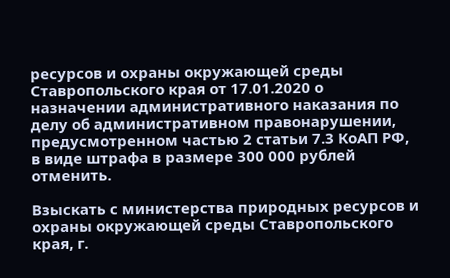ресурсов и охраны окружающей среды Ставропольского края от 17.01.2020 о назначении административного наказания по делу об административном правонарушении, предусмотренном частью 2 статьи 7.3 КоАП РФ, в виде штрафа в размере 300 000 рублей отменить.

Взыскать с министерства природных ресурсов и охраны окружающей среды Ставропольского края, г.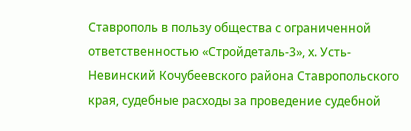Ставрополь в пользу общества с ограниченной ответственностью «Стройдеталь-3», х. Усть-Невинский Кочубеевского района Ставропольского края, судебные расходы за проведение судебной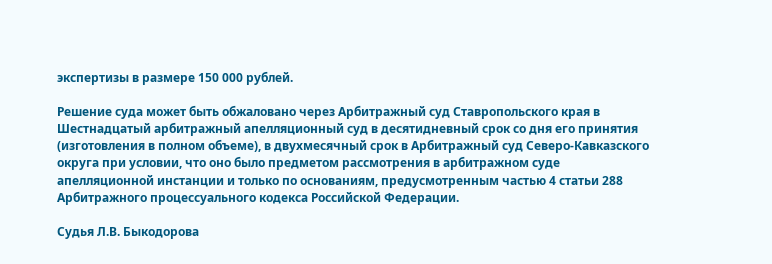экспертизы в размере 150 000 рублей.

Решение суда может быть обжаловано через Арбитражный суд Ставропольского края в Шестнадцатый арбитражный апелляционный суд в десятидневный срок со дня его принятия (изготовления в полном объеме), в двухмесячный срок в Арбитражный суд Северо-Кавказского округа при условии, что оно было предметом рассмотрения в арбитражном суде апелляционной инстанции и только по основаниям, предусмотренным частью 4 статьи 288 Арбитражного процессуального кодекса Российской Федерации.

Судья Л.В. Быкодорова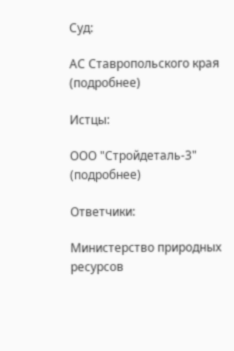Суд:

АС Ставропольского края (подробнее)

Истцы:

ООО "Стройдеталь-3" (подробнее)

Ответчики:

Министерство природных ресурсов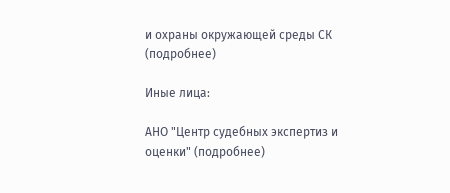и охраны окружающей среды СК (подробнее)

Иные лица:

АНО "Центр судебных экспертиз и оценки" (подробнее)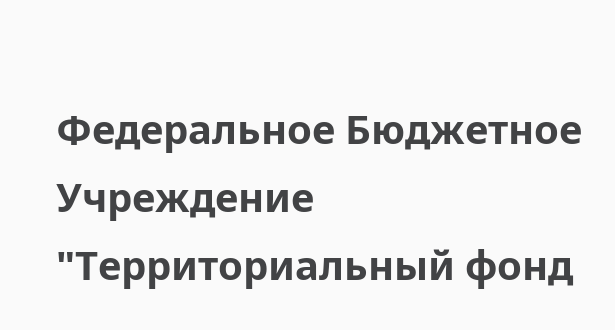Федеральное Бюджетное Учреждение "Территориальный фонд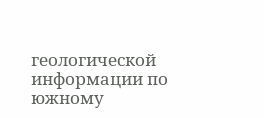геологической информации по южному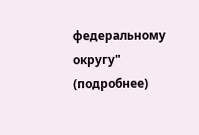федеральному округу" (подробнее)